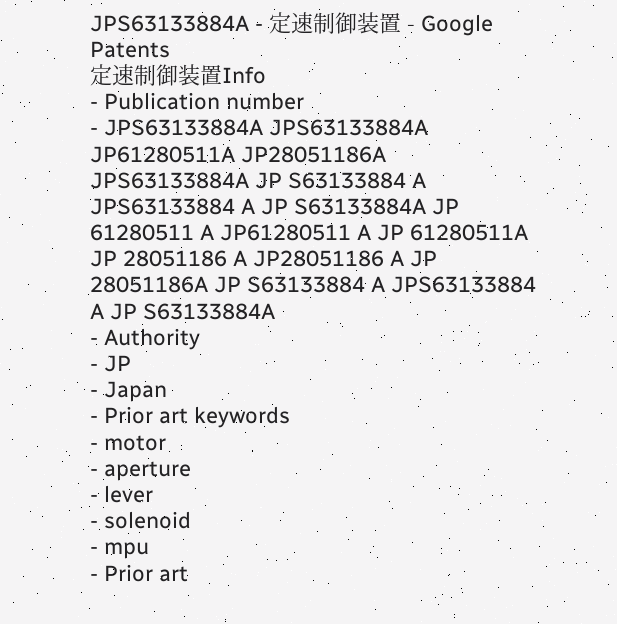JPS63133884A - 定速制御装置 - Google Patents
定速制御装置Info
- Publication number
- JPS63133884A JPS63133884A JP61280511A JP28051186A JPS63133884A JP S63133884 A JPS63133884 A JP S63133884A JP 61280511 A JP61280511 A JP 61280511A JP 28051186 A JP28051186 A JP 28051186A JP S63133884 A JPS63133884 A JP S63133884A
- Authority
- JP
- Japan
- Prior art keywords
- motor
- aperture
- lever
- solenoid
- mpu
- Prior art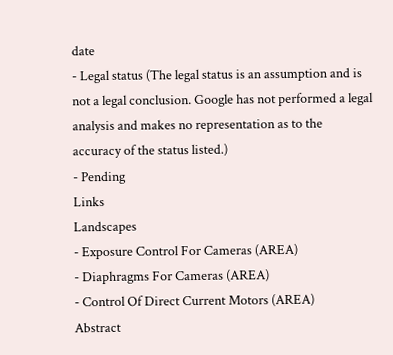date
- Legal status (The legal status is an assumption and is not a legal conclusion. Google has not performed a legal analysis and makes no representation as to the accuracy of the status listed.)
- Pending
Links
Landscapes
- Exposure Control For Cameras (AREA)
- Diaphragms For Cameras (AREA)
- Control Of Direct Current Motors (AREA)
Abstract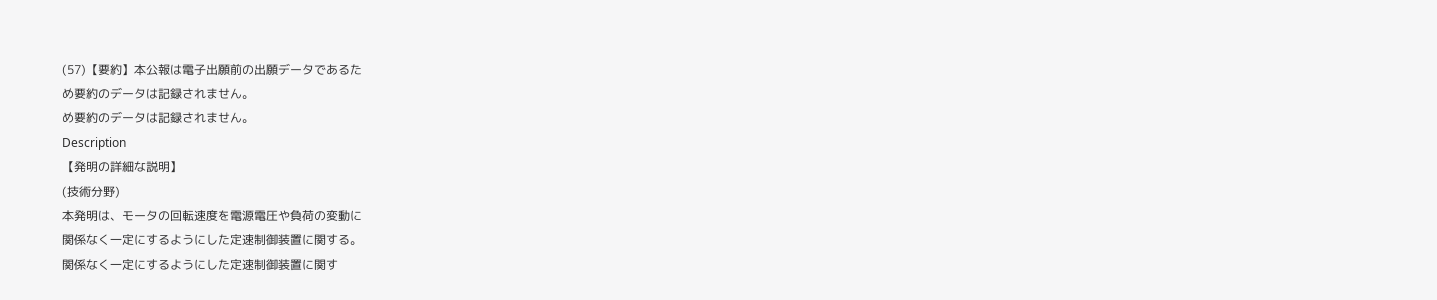(57)【要約】本公報は電子出願前の出願データであるた
め要約のデータは記録されません。
め要約のデータは記録されません。
Description
【発明の詳細な説明】
(技術分野)
本発明は、モータの回転速度を電源電圧や負荷の変動に
関係なく一定にするようにした定速制御装置に関する。
関係なく一定にするようにした定速制御装置に関す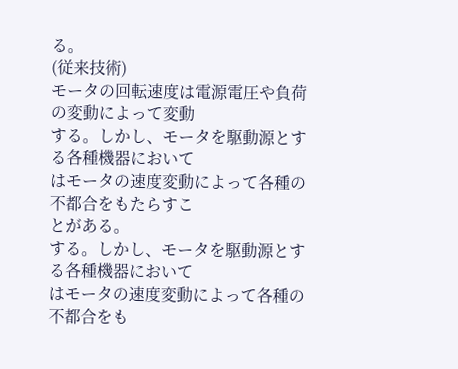る。
(従来技術)
モータの回転速度は電源電圧や負荷の変動によって変動
する。しかし、モータを駆動源とする各種機器において
はモータの速度変動によって各種の不都合をもたらすこ
とがある。
する。しかし、モータを駆動源とする各種機器において
はモータの速度変動によって各種の不都合をも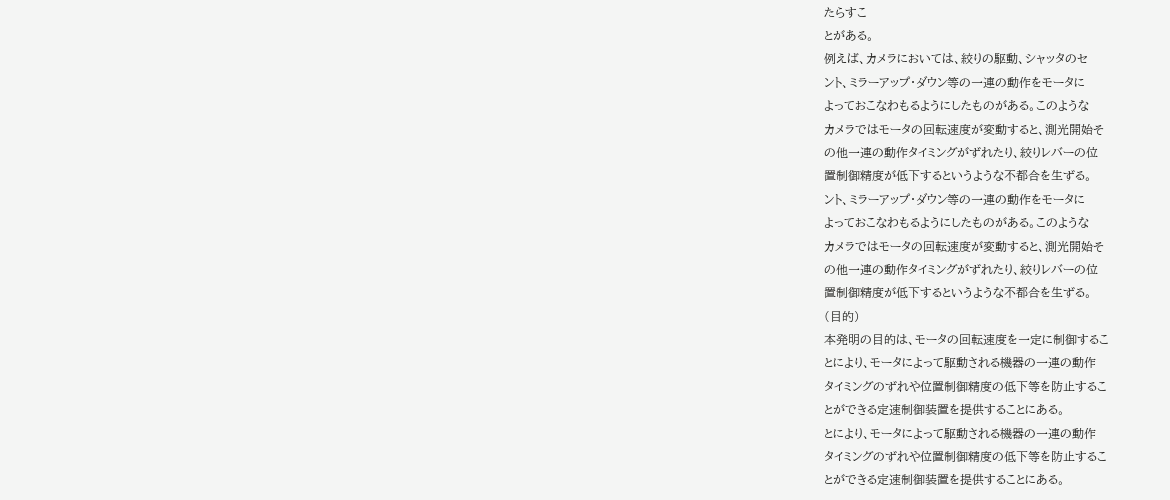たらすこ
とがある。
例えば、カメラにおいては、絞りの駆動、シャッタのセ
ント、ミラーアップ・ダウン等の一連の動作をモータに
よっておこなわもるようにしたものがある。このような
カメラではモータの回転速度が変動すると、測光開始そ
の他一連の動作タイミングがずれたり、絞りレバーの位
置制御精度が低下するというような不都合を生ずる。
ント、ミラーアップ・ダウン等の一連の動作をモータに
よっておこなわもるようにしたものがある。このような
カメラではモータの回転速度が変動すると、測光開始そ
の他一連の動作タイミングがずれたり、絞りレバーの位
置制御精度が低下するというような不都合を生ずる。
(目的)
本発明の目的は、モータの回転速度を一定に制御するこ
とにより、モータによって駆動される機器の一連の動作
タイミングのずれや位置制御精度の低下等を防止するこ
とができる定速制御装置を提供することにある。
とにより、モータによって駆動される機器の一連の動作
タイミングのずれや位置制御精度の低下等を防止するこ
とができる定速制御装置を提供することにある。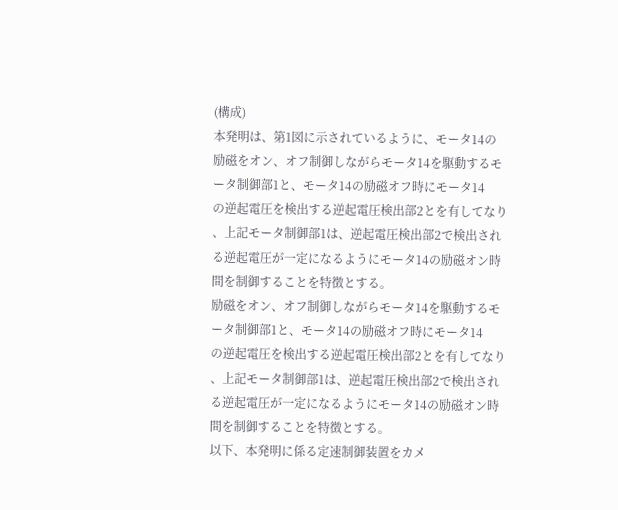(構成)
本発明は、第1図に示されているように、モータ14の
励磁をオン、オフ制御しながらモータ14を駆動するモ
ータ制御部1と、モータ14の励磁オフ時にモータ14
の逆起電圧を検出する逆起電圧検出部2とを有してなり
、上記モータ制御部1は、逆起電圧検出部2で検出され
る逆起電圧が一定になるようにモータ14の励磁オン時
間を制御することを特徴とする。
励磁をオン、オフ制御しながらモータ14を駆動するモ
ータ制御部1と、モータ14の励磁オフ時にモータ14
の逆起電圧を検出する逆起電圧検出部2とを有してなり
、上記モータ制御部1は、逆起電圧検出部2で検出され
る逆起電圧が一定になるようにモータ14の励磁オン時
間を制御することを特徴とする。
以下、本発明に係る定速制御装置をカメ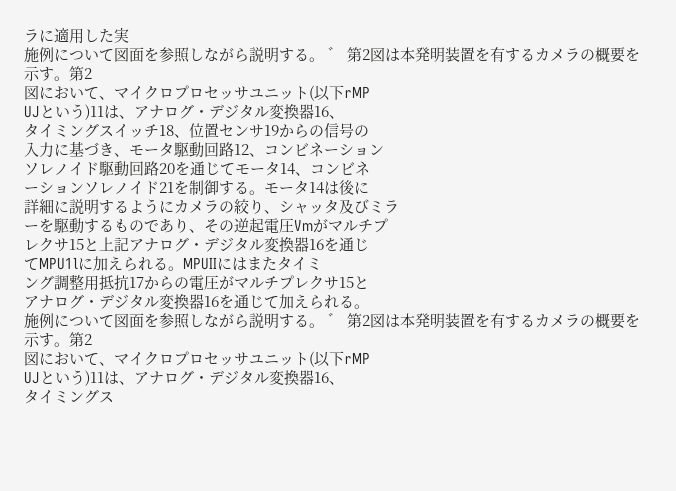ラに適用した実
施例について図面を参照しながら説明する。 ゛ 第2図は本発明装置を有するカメラの概要を示す。第2
図において、マイクロプロセッサユニット(以下rMP
UJという)11は、アナログ・デジタル変換器16、
タイミングスイッチ18、位置センサ19からの信号の
入力に基づき、モータ駆動回路12、コンビネーション
ソレノイド駆動回路20を通じてモータ14、コンビネ
ーションソレノイド21を制御する。モータ14は後に
詳細に説明するようにカメラの絞り、シャッタ及びミラ
ーを駆動するものであり、その逆起電圧Vmがマルチプ
レクサ15と上記アナログ・デジタル変換器16を通じ
てMPU1lに加えられる。MPUIIにはまたタイミ
ング調整用抵抗17からの電圧がマルチプレクサ15と
アナログ・デジタル変換器16を通じて加えられる。
施例について図面を参照しながら説明する。 ゛ 第2図は本発明装置を有するカメラの概要を示す。第2
図において、マイクロプロセッサユニット(以下rMP
UJという)11は、アナログ・デジタル変換器16、
タイミングス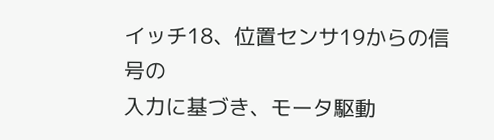イッチ18、位置センサ19からの信号の
入力に基づき、モータ駆動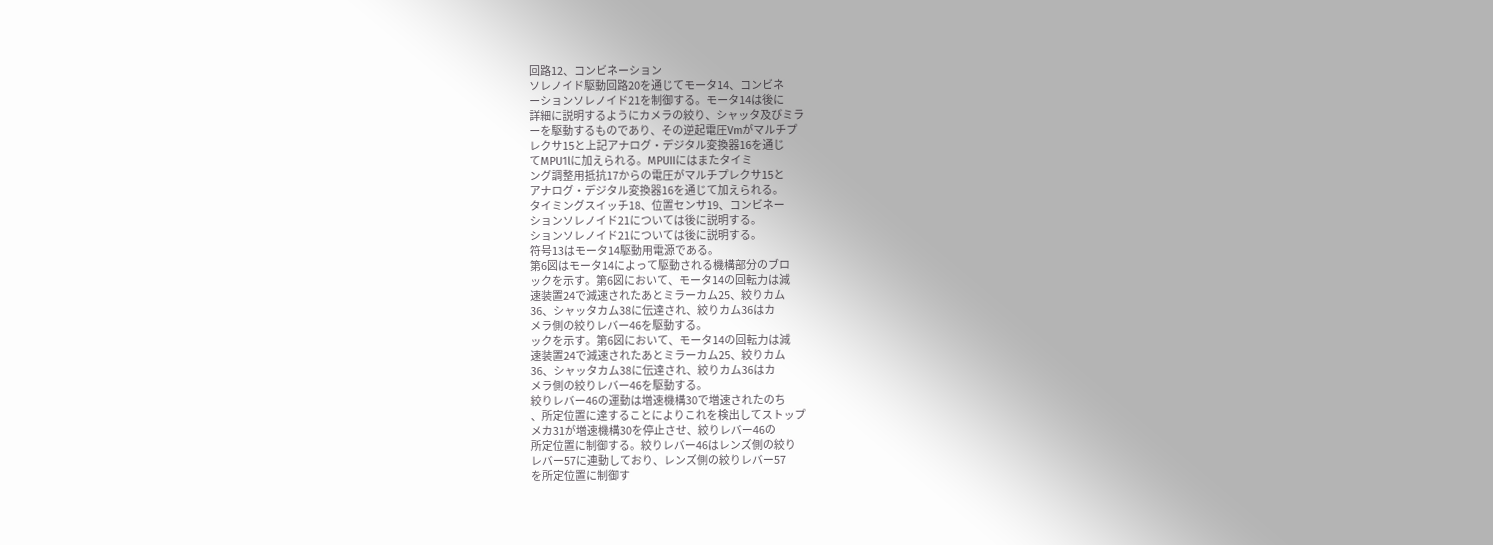回路12、コンビネーション
ソレノイド駆動回路20を通じてモータ14、コンビネ
ーションソレノイド21を制御する。モータ14は後に
詳細に説明するようにカメラの絞り、シャッタ及びミラ
ーを駆動するものであり、その逆起電圧Vmがマルチプ
レクサ15と上記アナログ・デジタル変換器16を通じ
てMPU1lに加えられる。MPUIIにはまたタイミ
ング調整用抵抗17からの電圧がマルチプレクサ15と
アナログ・デジタル変換器16を通じて加えられる。
タイミングスイッチ18、位置センサ19、コンビネー
ションソレノイド21については後に説明する。
ションソレノイド21については後に説明する。
符号13はモータ14駆動用電源である。
第6図はモータ14によって駆動される機構部分のブロ
ックを示す。第6図において、モータ14の回転力は減
速装置24で減速されたあとミラーカム25、絞りカム
36、シャッタカム38に伝達され、絞りカム36はカ
メラ側の絞りレバー46を駆動する。
ックを示す。第6図において、モータ14の回転力は減
速装置24で減速されたあとミラーカム25、絞りカム
36、シャッタカム38に伝達され、絞りカム36はカ
メラ側の絞りレバー46を駆動する。
絞りレバー46の運動は増速機構30で増速されたのち
、所定位置に達することによりこれを検出してストップ
メカ31が増速機構30を停止させ、絞りレバー46の
所定位置に制御する。絞りレバー46はレンズ側の絞り
レバー57に連動しており、レンズ側の絞りレバー57
を所定位置に制御す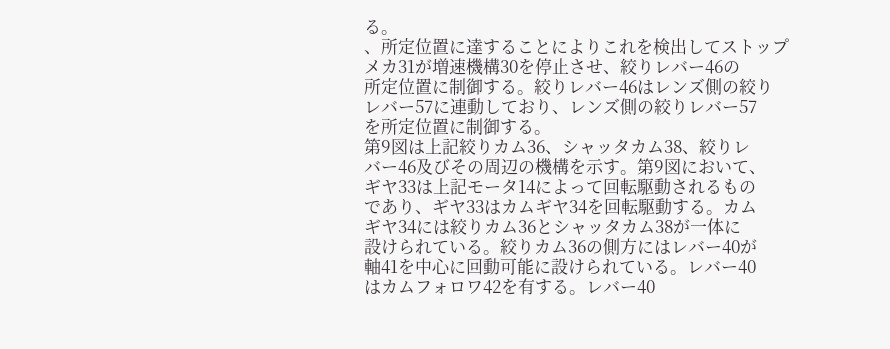る。
、所定位置に達することによりこれを検出してストップ
メカ31が増速機構30を停止させ、絞りレバー46の
所定位置に制御する。絞りレバー46はレンズ側の絞り
レバー57に連動しており、レンズ側の絞りレバー57
を所定位置に制御する。
第9図は上記絞りカム36、シャッタカム38、絞りレ
バー46及びその周辺の機構を示す。第9図において、
ギヤ33は上記モータ14によって回転駆動されるもの
であり、ギヤ33はカムギヤ34を回転駆動する。カム
ギヤ34には絞りカム36とシャッタカム38が一体に
設けられている。絞りカム36の側方にはレバー40が
軸41を中心に回動可能に設けられている。レバー40
はカムフォロワ42を有する。レバー40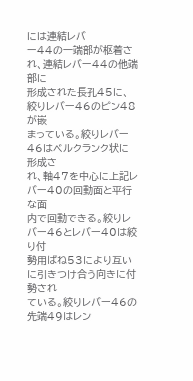には連結レバ
ー44の一端部が枢着され、連結レバー44の他端部に
形成された長孔45に、絞りレバー46のピン48が嵌
まっている。絞りレバー46はベルクランク状に形成さ
れ、軸47を中心に上記レバー40の回動面と平行な面
内で回動できる。絞りレバー46とレバー40は絞り付
勢用ばね53により互いに引きつけ合う向きに付勢され
ている。絞りレバー46の先端49はレン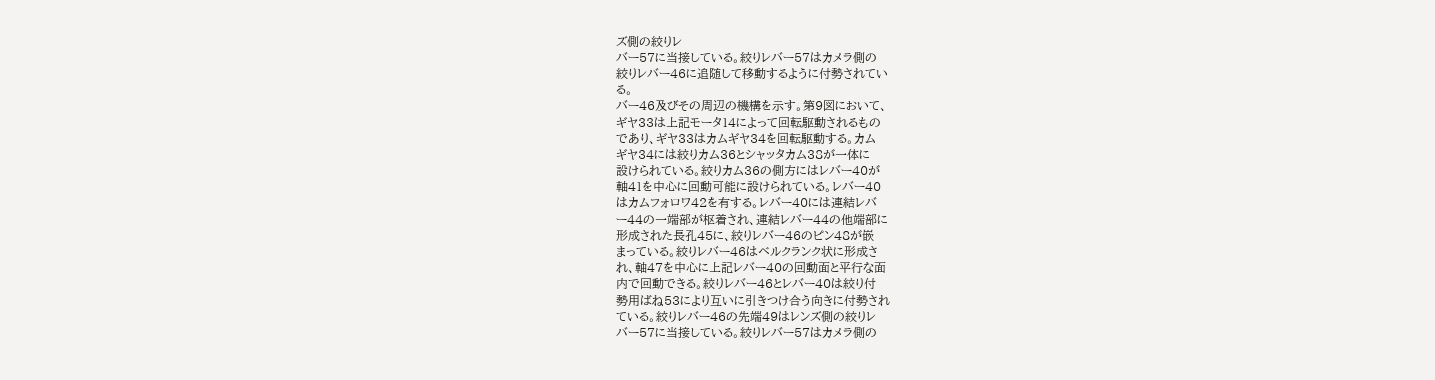ズ側の絞りレ
バー57に当接している。絞りレバー57はカメラ側の
絞りレバー46に追随して移動するように付勢されてい
る。
バー46及びその周辺の機構を示す。第9図において、
ギヤ33は上記モータ14によって回転駆動されるもの
であり、ギヤ33はカムギヤ34を回転駆動する。カム
ギヤ34には絞りカム36とシャッタカム38が一体に
設けられている。絞りカム36の側方にはレバー40が
軸41を中心に回動可能に設けられている。レバー40
はカムフォロワ42を有する。レバー40には連結レバ
ー44の一端部が枢着され、連結レバー44の他端部に
形成された長孔45に、絞りレバー46のピン48が嵌
まっている。絞りレバー46はベルクランク状に形成さ
れ、軸47を中心に上記レバー40の回動面と平行な面
内で回動できる。絞りレバー46とレバー40は絞り付
勢用ばね53により互いに引きつけ合う向きに付勢され
ている。絞りレバー46の先端49はレンズ側の絞りレ
バー57に当接している。絞りレバー57はカメラ側の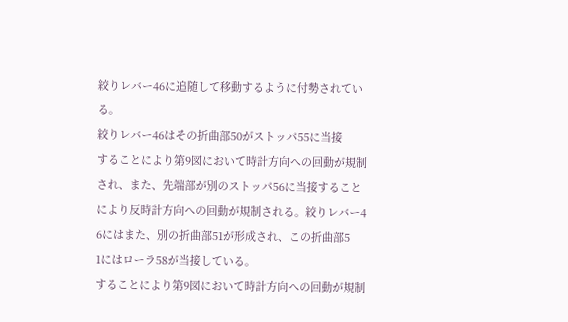絞りレバー46に追随して移動するように付勢されてい
る。
絞りレバー46はその折曲部50がストッパ55に当接
することにより第9図において時計方向への回動が規制
され、また、先端部が別のストッパ56に当接すること
により反時計方向への回動が規制される。絞りレバー4
6にはまた、別の折曲部51が形成され、この折曲部5
1にはローラ58が当接している。
することにより第9図において時計方向への回動が規制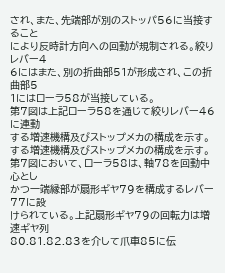され、また、先端部が別のストッパ56に当接すること
により反時計方向への回動が規制される。絞りレバー4
6にはまた、別の折曲部51が形成され、この折曲部5
1にはローラ58が当接している。
第7図は上記ローラ58を通じて絞りレバー46に連動
する増速機構及びストップメカの構成を示す。
する増速機構及びストップメカの構成を示す。
第7図において、ローラ58は、軸78を回動中心とし
かつ一端縁部が扇形ギヤ79を構成するレバー77に設
けられている。上記扇形ギヤ79の回転力は増速ギヤ列
80.81.82.83を介して爪車85に伝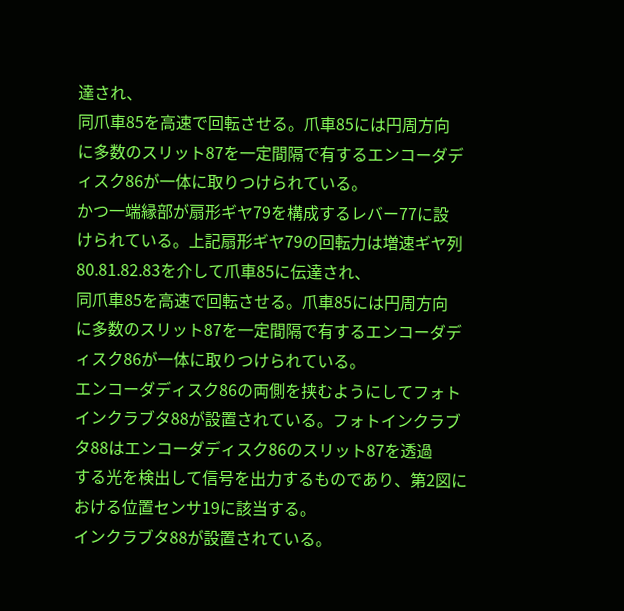達され、
同爪車85を高速で回転させる。爪車85には円周方向
に多数のスリット87を一定間隔で有するエンコーダデ
ィスク86が一体に取りつけられている。
かつ一端縁部が扇形ギヤ79を構成するレバー77に設
けられている。上記扇形ギヤ79の回転力は増速ギヤ列
80.81.82.83を介して爪車85に伝達され、
同爪車85を高速で回転させる。爪車85には円周方向
に多数のスリット87を一定間隔で有するエンコーダデ
ィスク86が一体に取りつけられている。
エンコーダディスク86の両側を挟むようにしてフォト
インクラブタ88が設置されている。フォトインクラブ
タ88はエンコーダディスク86のスリット87を透過
する光を検出して信号を出力するものであり、第2図に
おける位置センサ19に該当する。
インクラブタ88が設置されている。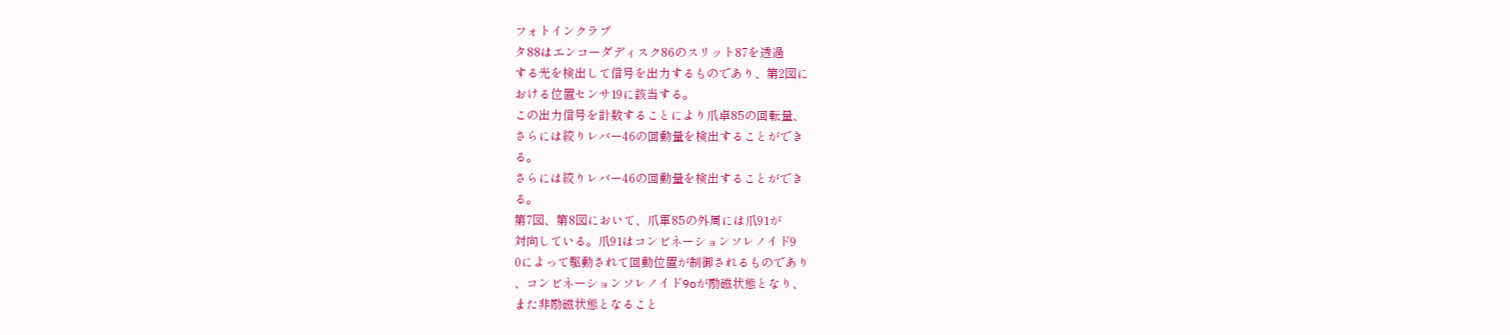フォトインクラブ
タ88はエンコーダディスク86のスリット87を透過
する光を検出して信号を出力するものであり、第2図に
おける位置センサ19に該当する。
この出力信号を計数することにより爪卓85の回転量、
さらには絞りレバー46の回動量を検出することができ
る。
さらには絞りレバー46の回動量を検出することができ
る。
第7図、第8図において、爪軍85の外周には爪91が
対向している。爪91はコンビネーションソレノイド9
0によって駆動されて回動位置が制御されるものであり
、コンビネーションソレノイド9oが励磁状態となり、
また非励磁状態となること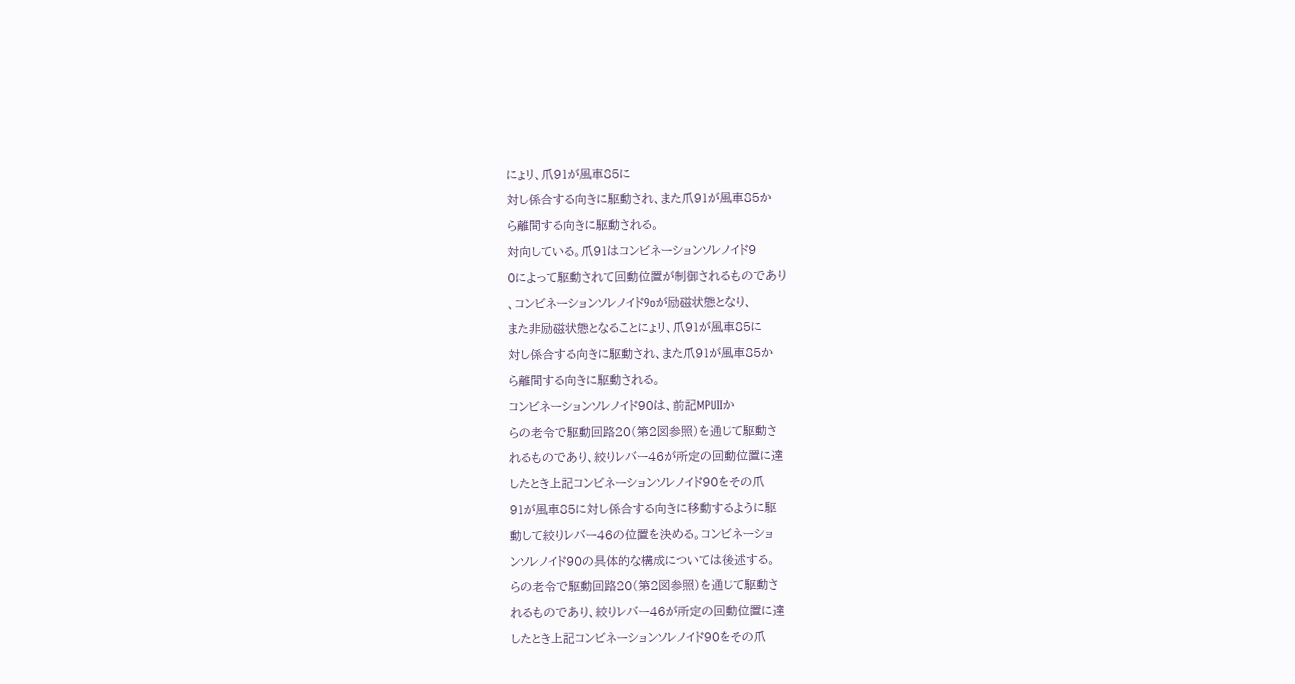にょリ、爪91が風車85に
対し係合する向きに駆動され、また爪91が風車85か
ら離間する向きに駆動される。
対向している。爪91はコンビネーションソレノイド9
0によって駆動されて回動位置が制御されるものであり
、コンビネーションソレノイド9oが励磁状態となり、
また非励磁状態となることにょリ、爪91が風車85に
対し係合する向きに駆動され、また爪91が風車85か
ら離間する向きに駆動される。
コンビネーションソレノイド90は、前記MPUIIか
らの老令で駆動回路20(第2図参照)を通じて駆動さ
れるものであり、絞りレバー46が所定の回動位置に達
したとき上記コンビネーションソレノイド90をその爪
91が風車85に対し係合する向きに移動するように駆
動して絞りレバー46の位置を決める。コンビネーショ
ンソレノイド90の具体的な構成については後述する。
らの老令で駆動回路20(第2図参照)を通じて駆動さ
れるものであり、絞りレバー46が所定の回動位置に達
したとき上記コンビネーションソレノイド90をその爪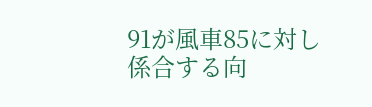91が風車85に対し係合する向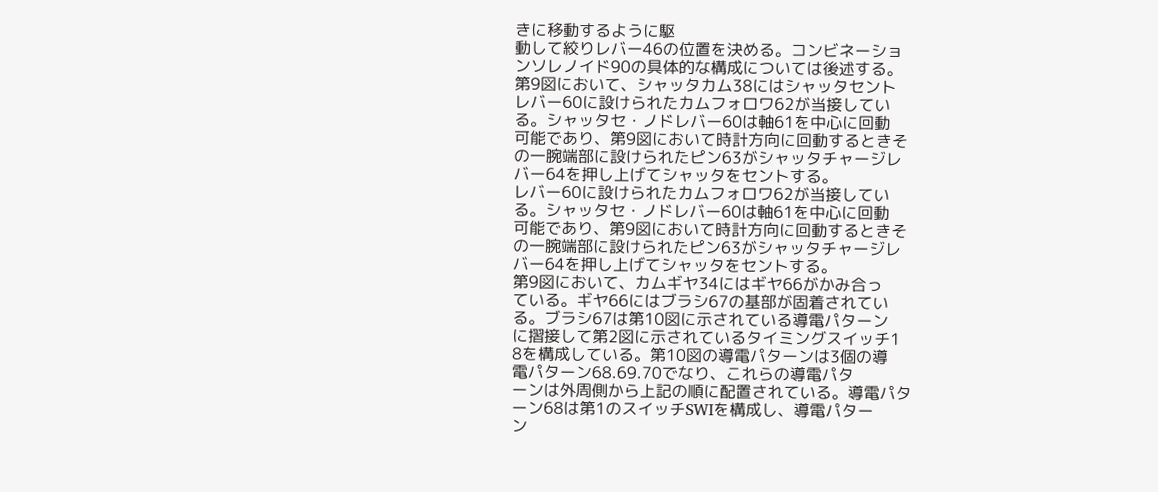きに移動するように駆
動して絞りレバー46の位置を決める。コンビネーショ
ンソレノイド90の具体的な構成については後述する。
第9図において、シャッタカム38にはシャッタセント
レバー60に設けられたカムフォロワ62が当接してい
る。シャッタセ・ノドレバー60は軸61を中心に回動
可能であり、第9図において時計方向に回動するときそ
の一腕端部に設けられたピン63がシャッタチャージレ
バー64を押し上げてシャッタをセントする。
レバー60に設けられたカムフォロワ62が当接してい
る。シャッタセ・ノドレバー60は軸61を中心に回動
可能であり、第9図において時計方向に回動するときそ
の一腕端部に設けられたピン63がシャッタチャージレ
バー64を押し上げてシャッタをセントする。
第9図において、カムギヤ34にはギヤ66がかみ合っ
ている。ギヤ66にはブラシ67の基部が固着されてい
る。ブラシ67は第10図に示されている導電パターン
に摺接して第2図に示されているタイミングスイッチ1
8を構成している。第10図の導電パターンは3個の導
電パターン68.69.70でなり、これらの導電パタ
ーンは外周側から上記の順に配置されている。導電パタ
ーン68は第1のスイッチSWIを構成し、導電パター
ン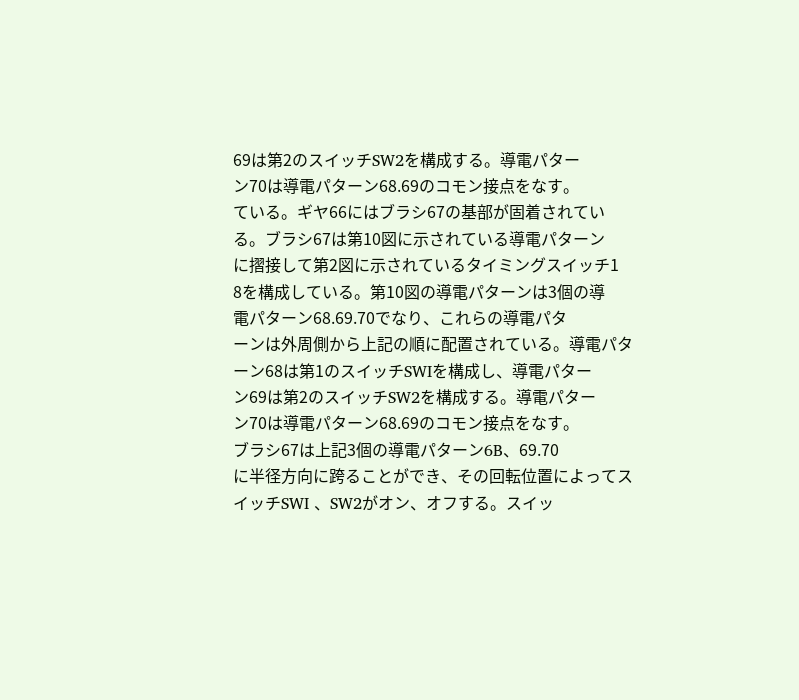69は第2のスイッチSW2を構成する。導電パター
ン70は導電パターン68.69のコモン接点をなす。
ている。ギヤ66にはブラシ67の基部が固着されてい
る。ブラシ67は第10図に示されている導電パターン
に摺接して第2図に示されているタイミングスイッチ1
8を構成している。第10図の導電パターンは3個の導
電パターン68.69.70でなり、これらの導電パタ
ーンは外周側から上記の順に配置されている。導電パタ
ーン68は第1のスイッチSWIを構成し、導電パター
ン69は第2のスイッチSW2を構成する。導電パター
ン70は導電パターン68.69のコモン接点をなす。
ブラシ67は上記3個の導電パターン6B、69.70
に半径方向に跨ることができ、その回転位置によってス
イッチSWI 、SW2がオン、オフする。スイッ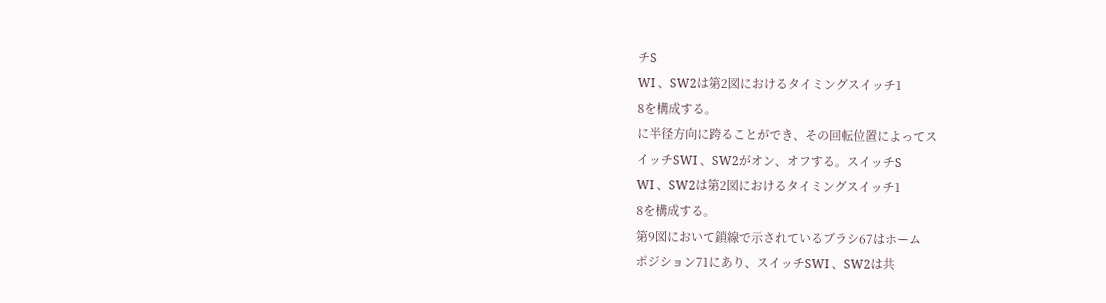チS
WI 、SW2は第2図におけるタイミングスイッチ1
8を構成する。
に半径方向に跨ることができ、その回転位置によってス
イッチSWI 、SW2がオン、オフする。スイッチS
WI 、SW2は第2図におけるタイミングスイッチ1
8を構成する。
第9図において鎖線で示されているブラシ67はホーム
ポジション71にあり、スイッチSWI 、SW2は共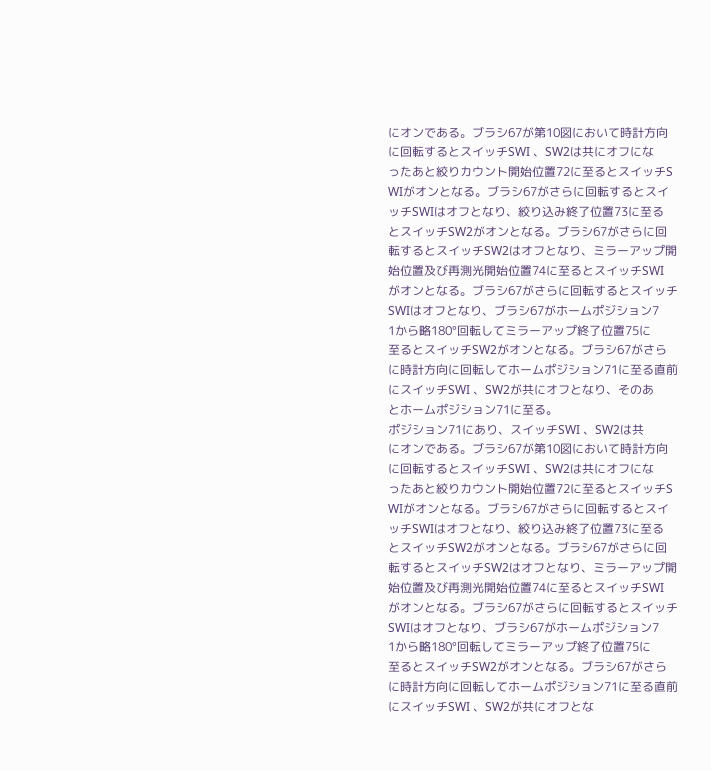にオンである。ブラシ67が第10図において時計方向
に回転するとスイッチSWI 、SW2は共にオフにな
ったあと絞りカウント開始位置72に至るとスイッチS
WIがオンとなる。ブラシ67がさらに回転するとスイ
ッチSWIはオフとなり、絞り込み終了位置73に至る
とスイッチSW2がオンとなる。ブラシ67がさらに回
転するとスイッチSW2はオフとなり、ミラーアップ開
始位置及び再測光開始位置74に至るとスイッチSWI
がオンとなる。ブラシ67がさらに回転するとスイッチ
SWIはオフとなり、ブラシ67がホームポジション7
1から略180°回転してミラーアップ終了位置75に
至るとスイッチSW2がオンとなる。ブラシ67がさら
に時計方向に回転してホームポジション71に至る直前
にスイッチSWI 、SW2が共にオフとなり、そのあ
とホームポジション71に至る。
ポジション71にあり、スイッチSWI 、SW2は共
にオンである。ブラシ67が第10図において時計方向
に回転するとスイッチSWI 、SW2は共にオフにな
ったあと絞りカウント開始位置72に至るとスイッチS
WIがオンとなる。ブラシ67がさらに回転するとスイ
ッチSWIはオフとなり、絞り込み終了位置73に至る
とスイッチSW2がオンとなる。ブラシ67がさらに回
転するとスイッチSW2はオフとなり、ミラーアップ開
始位置及び再測光開始位置74に至るとスイッチSWI
がオンとなる。ブラシ67がさらに回転するとスイッチ
SWIはオフとなり、ブラシ67がホームポジション7
1から略180°回転してミラーアップ終了位置75に
至るとスイッチSW2がオンとなる。ブラシ67がさら
に時計方向に回転してホームポジション71に至る直前
にスイッチSWI 、SW2が共にオフとな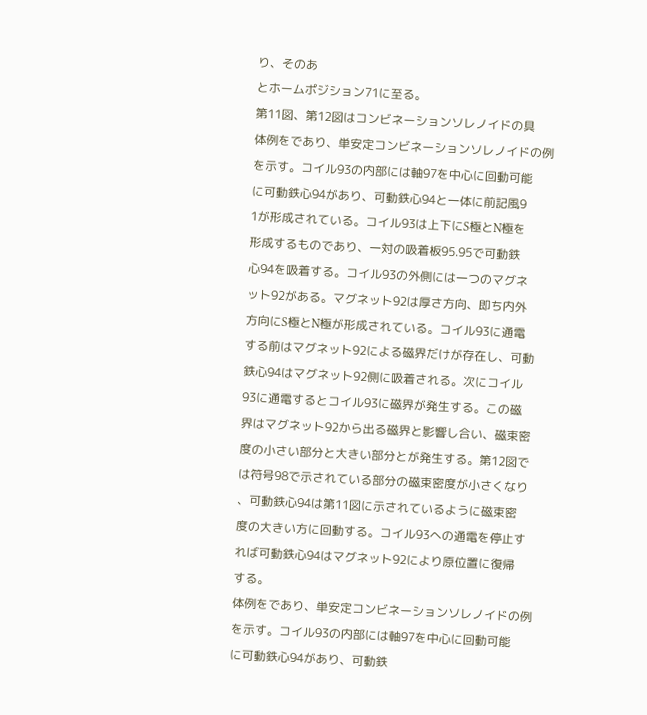り、そのあ
とホームポジション71に至る。
第11図、第12図はコンビネーションソレノイドの具
体例をであり、単安定コンビネーションソレノイドの例
を示す。コイル93の内部には軸97を中心に回動可能
に可動鉄心94があり、可動鉄心94と一体に前記風9
1が形成されている。コイル93は上下にS極とN極を
形成するものであり、一対の吸着板95.95で可動鉄
心94を吸着する。コイル93の外側には一つのマグネ
ット92がある。マグネット92は厚さ方向、即ち内外
方向にS極とN極が形成されている。コイル93に通電
する前はマグネット92による磁界だけが存在し、可動
鉄心94はマグネット92側に吸着される。次にコイル
93に通電するとコイル93に磁界が発生する。この磁
界はマグネット92から出る磁界と影響し合い、磁束密
度の小さい部分と大きい部分とが発生する。第12図で
は符号98で示されている部分の磁束密度が小さくなり
、可動鉄心94は第11図に示されているように磁束密
度の大きい方に回動する。コイル93への通電を停止す
れば可動鉄心94はマグネット92により原位置に復帰
する。
体例をであり、単安定コンビネーションソレノイドの例
を示す。コイル93の内部には軸97を中心に回動可能
に可動鉄心94があり、可動鉄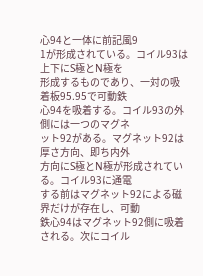心94と一体に前記風9
1が形成されている。コイル93は上下にS極とN極を
形成するものであり、一対の吸着板95.95で可動鉄
心94を吸着する。コイル93の外側には一つのマグネ
ット92がある。マグネット92は厚さ方向、即ち内外
方向にS極とN極が形成されている。コイル93に通電
する前はマグネット92による磁界だけが存在し、可動
鉄心94はマグネット92側に吸着される。次にコイル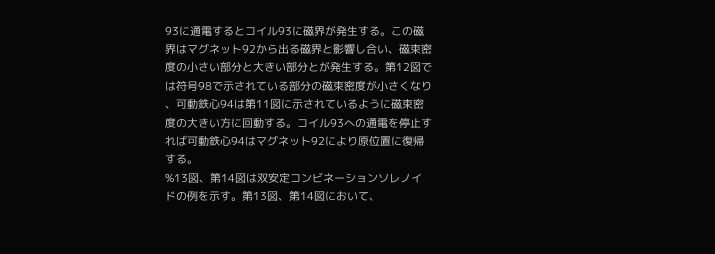93に通電するとコイル93に磁界が発生する。この磁
界はマグネット92から出る磁界と影響し合い、磁束密
度の小さい部分と大きい部分とが発生する。第12図で
は符号98で示されている部分の磁束密度が小さくなり
、可動鉄心94は第11図に示されているように磁束密
度の大きい方に回動する。コイル93への通電を停止す
れば可動鉄心94はマグネット92により原位置に復帰
する。
%13図、第14図は双安定コンビネーションソレノイ
ドの例を示す。第13図、第14図において、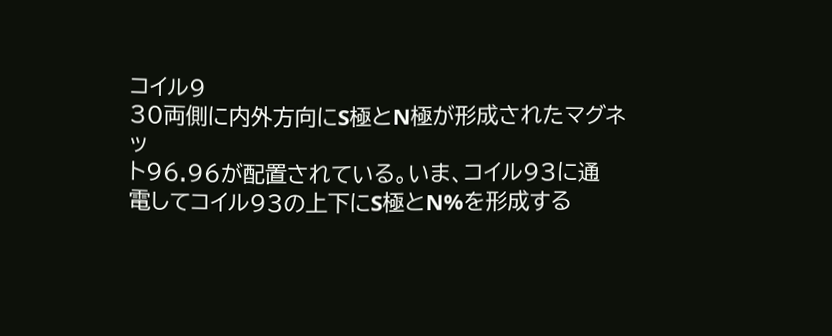コイル9
30両側に内外方向にS極とN極が形成されたマグネッ
ト96.96が配置されている。いま、コイル93に通
電してコイル93の上下にS極とN%を形成する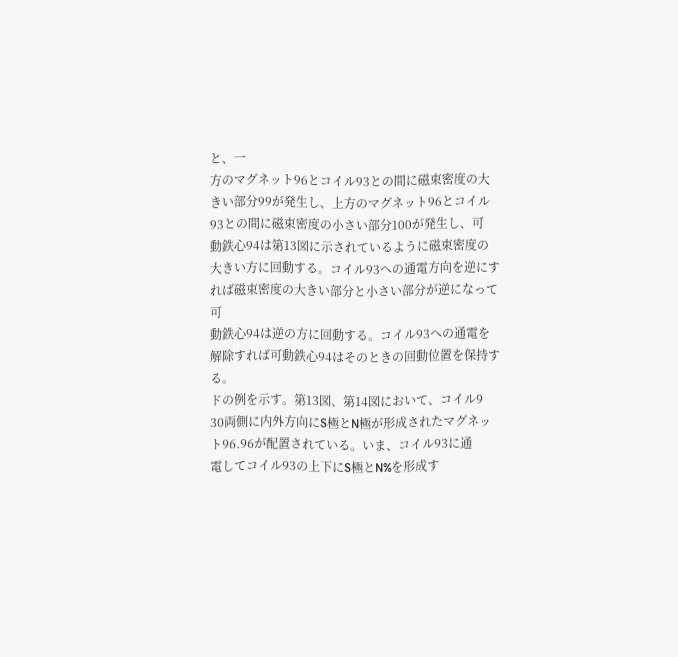と、一
方のマグネット96とコイル93との間に磁束密度の大
きい部分99が発生し、上方のマグネット96とコイル
93との間に磁束密度の小さい部分100が発生し、可
動鉄心94は第13図に示されているように磁束密度の
大きい方に回動する。コイル93への通電方向を逆にす
れば磁束密度の大きい部分と小さい部分が逆になって可
動鉄心94は逆の方に回動する。コイル93への通電を
解除すれば可動鉄心94はそのときの回動位置を保持す
る。
ドの例を示す。第13図、第14図において、コイル9
30両側に内外方向にS極とN極が形成されたマグネッ
ト96.96が配置されている。いま、コイル93に通
電してコイル93の上下にS極とN%を形成す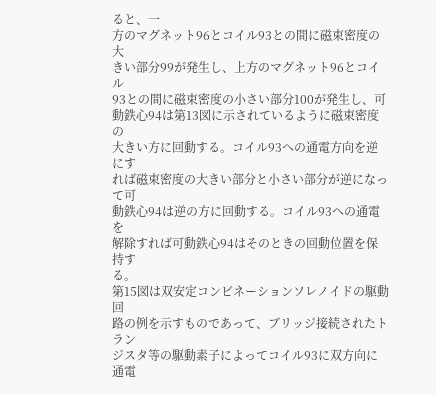ると、一
方のマグネット96とコイル93との間に磁束密度の大
きい部分99が発生し、上方のマグネット96とコイル
93との間に磁束密度の小さい部分100が発生し、可
動鉄心94は第13図に示されているように磁束密度の
大きい方に回動する。コイル93への通電方向を逆にす
れば磁束密度の大きい部分と小さい部分が逆になって可
動鉄心94は逆の方に回動する。コイル93への通電を
解除すれば可動鉄心94はそのときの回動位置を保持す
る。
第15図は双安定コンビネーションソレノイドの駆動回
路の例を示すものであって、ブリッジ接続されたトラン
ジスタ等の駆動素子によってコイル93に双方向に通電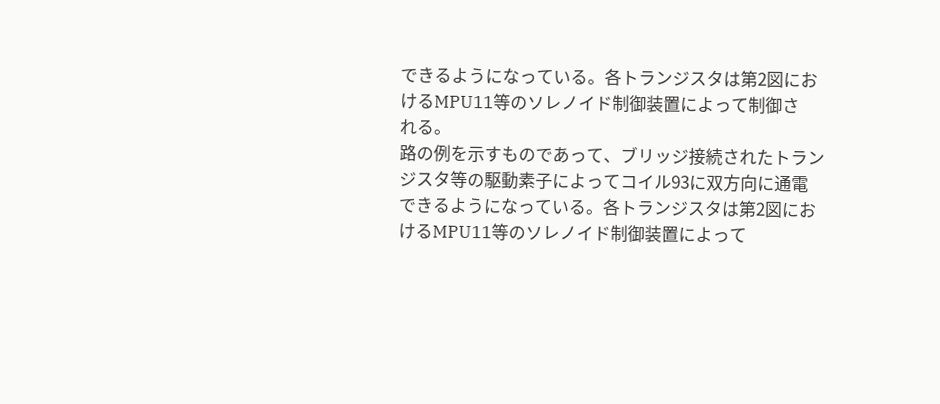できるようになっている。各トランジスタは第2図にお
けるMPU11等のソレノイド制御装置によって制御さ
れる。
路の例を示すものであって、ブリッジ接続されたトラン
ジスタ等の駆動素子によってコイル93に双方向に通電
できるようになっている。各トランジスタは第2図にお
けるMPU11等のソレノイド制御装置によって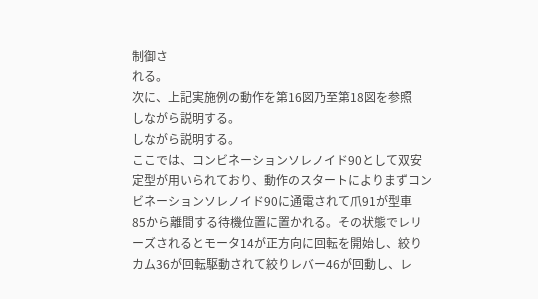制御さ
れる。
次に、上記実施例の動作を第16図乃至第18図を参照
しながら説明する。
しながら説明する。
ここでは、コンビネーションソレノイド90として双安
定型が用いられており、動作のスタートによりまずコン
ビネーションソレノイド90に通電されて爪91が型車
85から離間する待機位置に置かれる。その状態でレリ
ーズされるとモータ14が正方向に回転を開始し、絞り
カム36が回転駆動されて絞りレバー46が回動し、レ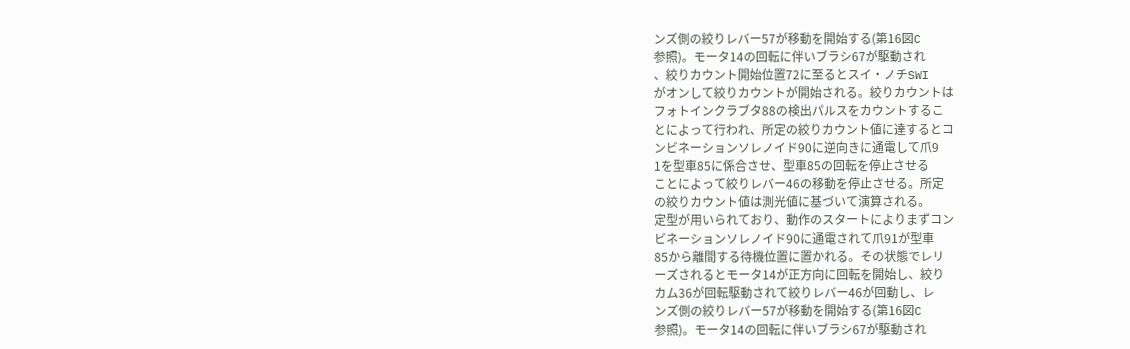ンズ側の絞りレバー57が移動を開始する(第16図C
参照)。モータ14の回転に伴いブラシ67が駆動され
、絞りカウント開始位置72に至るとスイ・ノチSWI
がオンして絞りカウントが開始される。絞りカウントは
フォトインクラブタ88の検出パルスをカウントするこ
とによって行われ、所定の絞りカウント値に達するとコ
ンビネーションソレノイド90に逆向きに通電して爪9
1を型車85に係合させ、型車85の回転を停止させる
ことによって絞りレバー46の移動を停止させる。所定
の絞りカウント値は測光値に基づいて演算される。
定型が用いられており、動作のスタートによりまずコン
ビネーションソレノイド90に通電されて爪91が型車
85から離間する待機位置に置かれる。その状態でレリ
ーズされるとモータ14が正方向に回転を開始し、絞り
カム36が回転駆動されて絞りレバー46が回動し、レ
ンズ側の絞りレバー57が移動を開始する(第16図C
参照)。モータ14の回転に伴いブラシ67が駆動され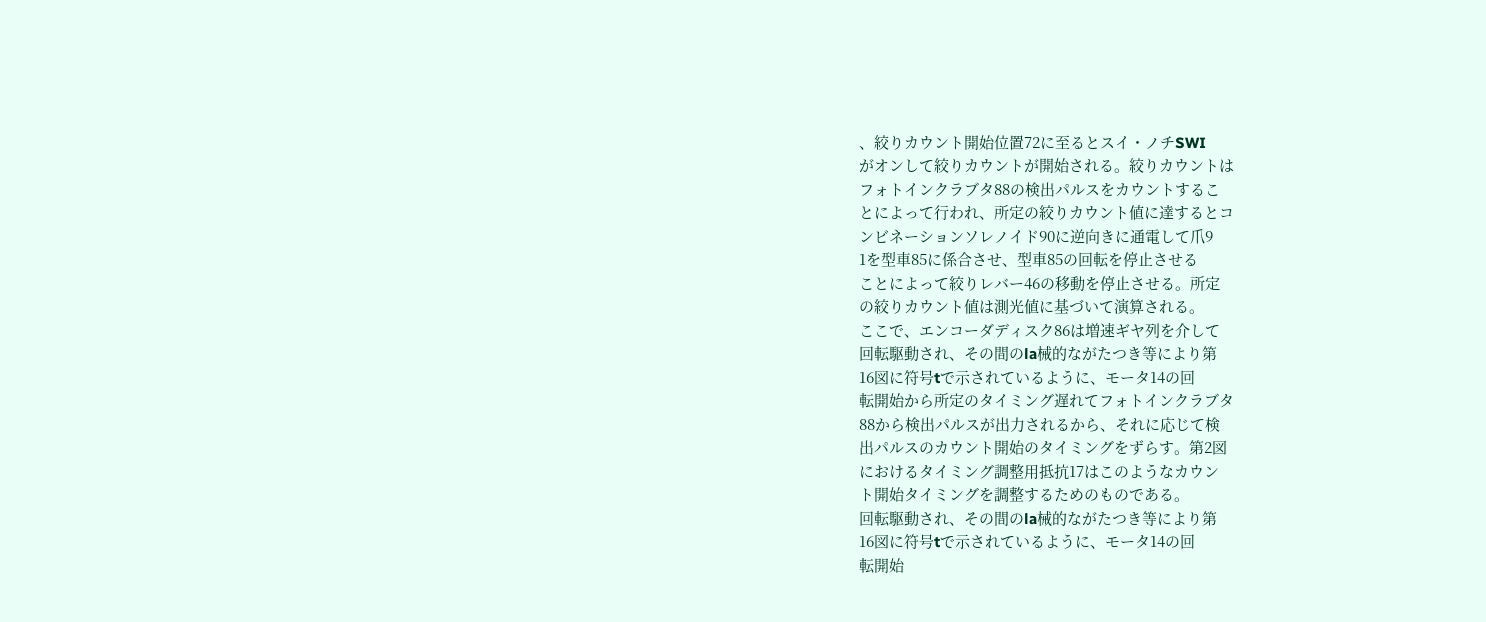、絞りカウント開始位置72に至るとスイ・ノチSWI
がオンして絞りカウントが開始される。絞りカウントは
フォトインクラブタ88の検出パルスをカウントするこ
とによって行われ、所定の絞りカウント値に達するとコ
ンビネーションソレノイド90に逆向きに通電して爪9
1を型車85に係合させ、型車85の回転を停止させる
ことによって絞りレバー46の移動を停止させる。所定
の絞りカウント値は測光値に基づいて演算される。
ここで、エンコーダディスク86は増速ギヤ列を介して
回転駆動され、その間のla械的ながたつき等により第
16図に符号tで示されているように、モータ14の回
転開始から所定のタイミング遅れてフォトインクラブタ
88から検出パルスが出力されるから、それに応じて検
出パルスのカウント開始のタイミングをずらす。第2図
におけるタイミング調整用抵抗17はこのようなカウン
ト開始タイミングを調整するためのものである。
回転駆動され、その間のla械的ながたつき等により第
16図に符号tで示されているように、モータ14の回
転開始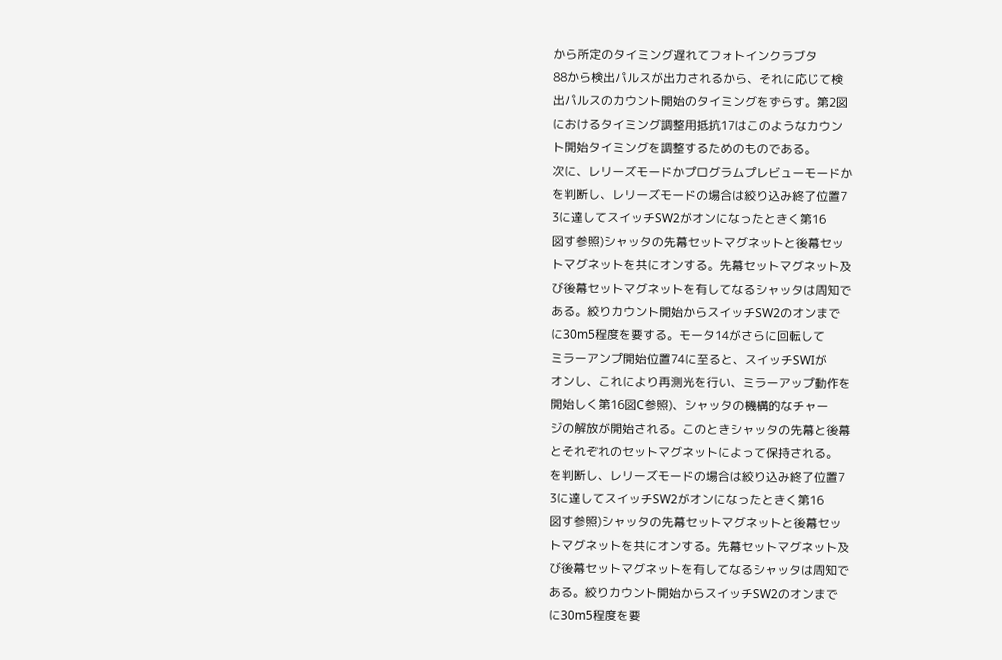から所定のタイミング遅れてフォトインクラブタ
88から検出パルスが出力されるから、それに応じて検
出パルスのカウント開始のタイミングをずらす。第2図
におけるタイミング調整用抵抗17はこのようなカウン
ト開始タイミングを調整するためのものである。
次に、レリーズモードかプログラムプレビューモードか
を判断し、レリーズモードの場合は絞り込み終了位置7
3に達してスイッチSW2がオンになったときく第16
図す参照)シャッタの先幕セットマグネットと後幕セッ
トマグネットを共にオンする。先幕セットマグネット及
び後幕セットマグネットを有してなるシャッタは周知で
ある。絞りカウント開始からスイッチSW2のオンまで
に30m5程度を要する。モータ14がさらに回転して
ミラーアンプ開始位置74に至ると、スイッチSWIが
オンし、これにより再測光を行い、ミラーアップ動作を
開始しく第16図C参照)、シャッタの機構的なチャー
ジの解放が開始される。このときシャッタの先幕と後幕
とそれぞれのセットマグネットによって保持される。
を判断し、レリーズモードの場合は絞り込み終了位置7
3に達してスイッチSW2がオンになったときく第16
図す参照)シャッタの先幕セットマグネットと後幕セッ
トマグネットを共にオンする。先幕セットマグネット及
び後幕セットマグネットを有してなるシャッタは周知で
ある。絞りカウント開始からスイッチSW2のオンまで
に30m5程度を要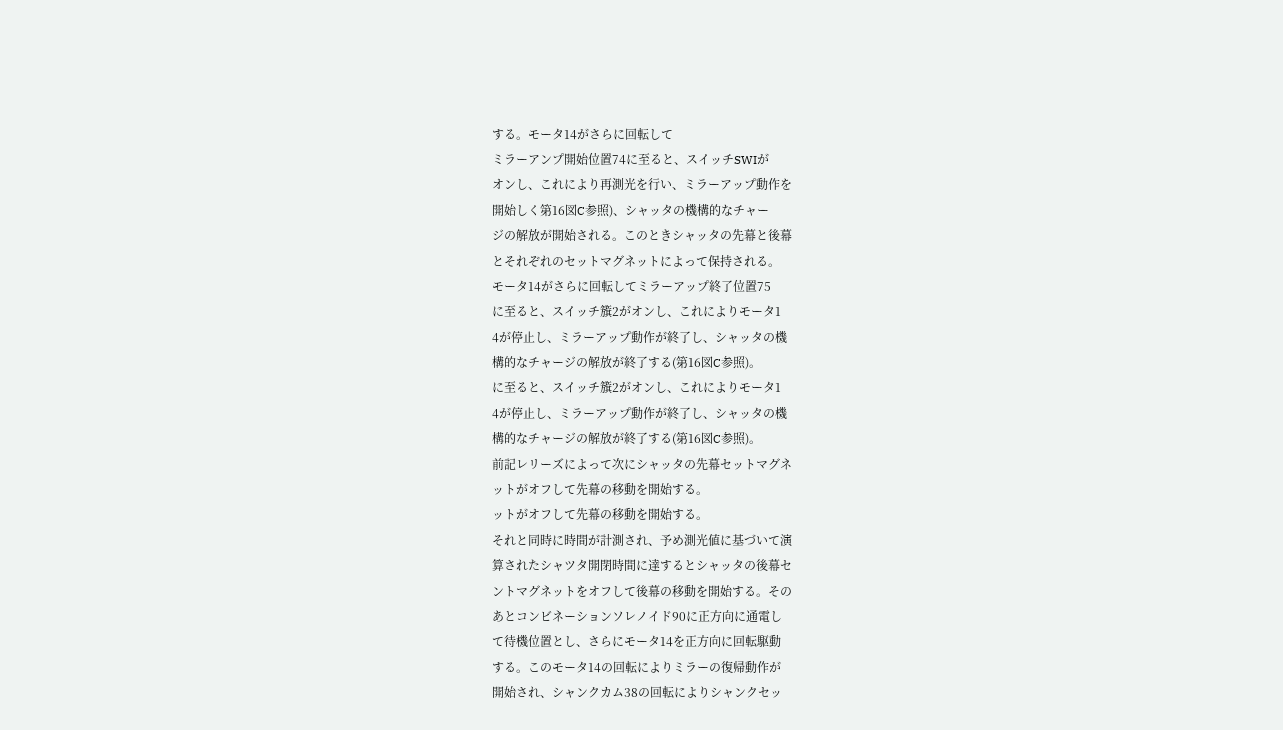する。モータ14がさらに回転して
ミラーアンプ開始位置74に至ると、スイッチSWIが
オンし、これにより再測光を行い、ミラーアップ動作を
開始しく第16図C参照)、シャッタの機構的なチャー
ジの解放が開始される。このときシャッタの先幕と後幕
とそれぞれのセットマグネットによって保持される。
モータ14がさらに回転してミラーアップ終了位置75
に至ると、スイッチ籏2がオンし、これによりモータ1
4が停止し、ミラーアップ動作が終了し、シャッタの機
構的なチャージの解放が終了する(第16図C参照)。
に至ると、スイッチ籏2がオンし、これによりモータ1
4が停止し、ミラーアップ動作が終了し、シャッタの機
構的なチャージの解放が終了する(第16図C参照)。
前記レリーズによって次にシャッタの先幕セットマグネ
ットがオフして先幕の移動を開始する。
ットがオフして先幕の移動を開始する。
それと同時に時間が計測され、予め測光値に基づいて演
算されたシャツタ開閉時間に達するとシャッタの後幕セ
ントマグネットをオフして後幕の移動を開始する。その
あとコンビネーションソレノイド90に正方向に通電し
て待機位置とし、さらにモータ14を正方向に回転駆動
する。このモータ14の回転によりミラーの復帰動作が
開始され、シャンクカム38の回転によりシャンクセッ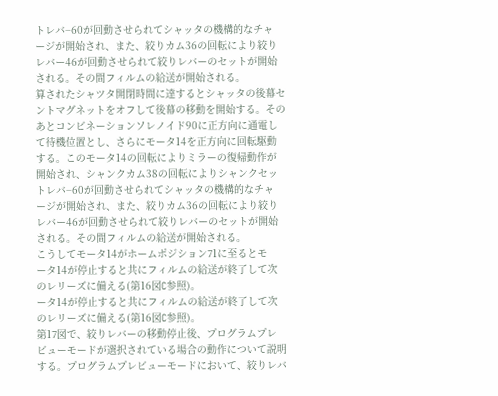トレバ−60が回動させられてシャッタの機構的なチャ
ージが開始され、また、絞りカム36の回転により絞り
レバー46が回動させられて絞りレバーのセットが開始
される。その間フィルムの給送が開始される。
算されたシャツタ開閉時間に達するとシャッタの後幕セ
ントマグネットをオフして後幕の移動を開始する。その
あとコンビネーションソレノイド90に正方向に通電し
て待機位置とし、さらにモータ14を正方向に回転駆動
する。このモータ14の回転によりミラーの復帰動作が
開始され、シャンクカム38の回転によりシャンクセッ
トレバ−60が回動させられてシャッタの機構的なチャ
ージが開始され、また、絞りカム36の回転により絞り
レバー46が回動させられて絞りレバーのセットが開始
される。その間フィルムの給送が開始される。
こうしてモータ14がホームポジション71に至るとモ
ータ14が停止すると共にフィルムの給送が終了して次
のレリーズに備える(第16図C参照)。
ータ14が停止すると共にフィルムの給送が終了して次
のレリーズに備える(第16図C参照)。
第17図で、絞りレバーの移動停止後、プログラムプレ
ビューモードが選択されている場合の動作について説明
する。プログラムプレビューモードにおいて、絞りレバ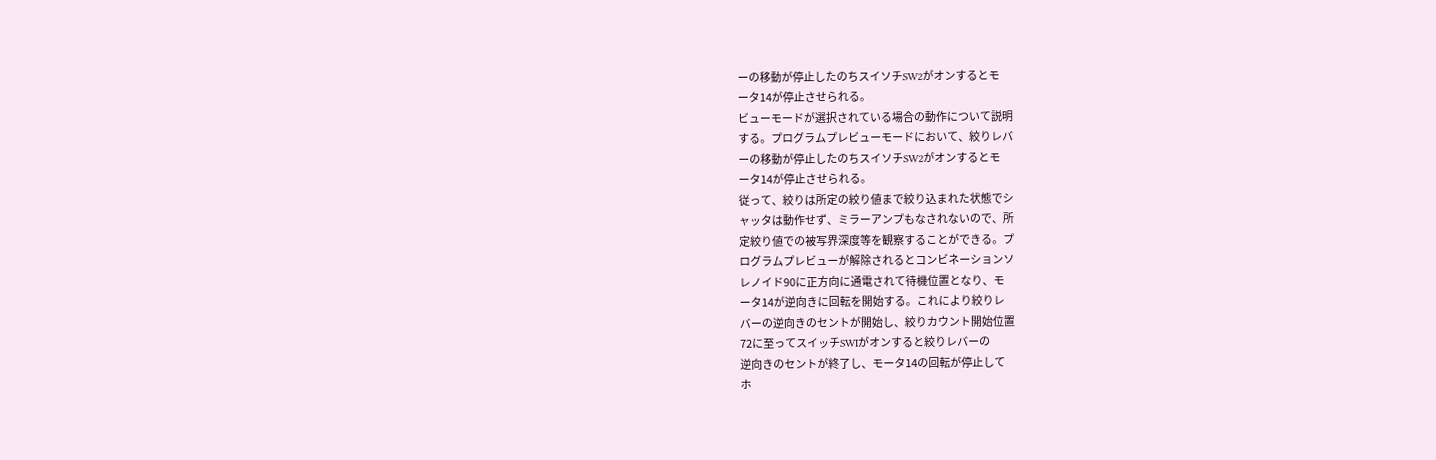ーの移動が停止したのちスイソチSW2がオンするとモ
ータ14が停止させられる。
ビューモードが選択されている場合の動作について説明
する。プログラムプレビューモードにおいて、絞りレバ
ーの移動が停止したのちスイソチSW2がオンするとモ
ータ14が停止させられる。
従って、絞りは所定の絞り値まで絞り込まれた状態でシ
ャッタは動作せず、ミラーアンプもなされないので、所
定絞り値での被写界深度等を観察することができる。プ
ログラムプレビューが解除されるとコンビネーションソ
レノイド90に正方向に通電されて待機位置となり、モ
ータ14が逆向きに回転を開始する。これにより絞りレ
バーの逆向きのセントが開始し、絞りカウント開始位置
72に至ってスイッチSWIがオンすると絞りレバーの
逆向きのセントが終了し、モータ14の回転が停止して
ホ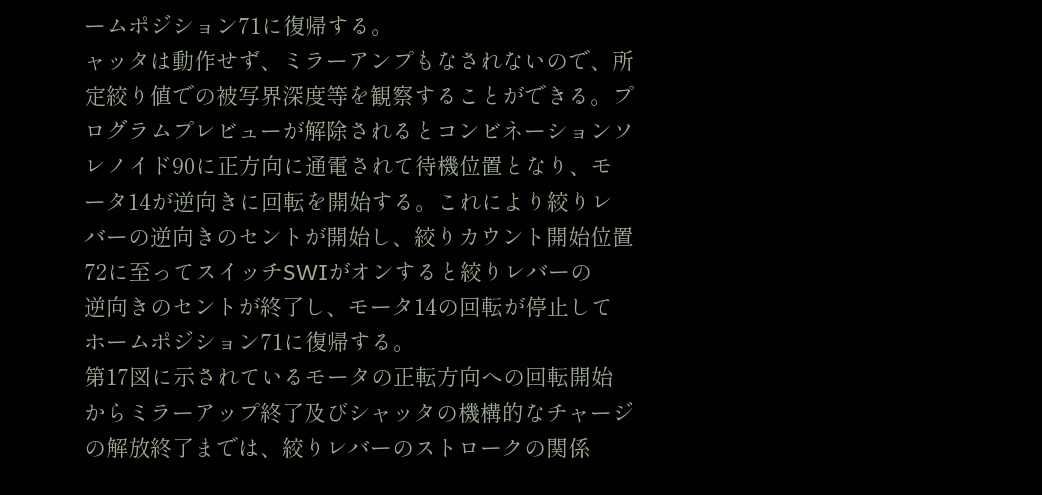ームポジション71に復帰する。
ャッタは動作せず、ミラーアンプもなされないので、所
定絞り値での被写界深度等を観察することができる。プ
ログラムプレビューが解除されるとコンビネーションソ
レノイド90に正方向に通電されて待機位置となり、モ
ータ14が逆向きに回転を開始する。これにより絞りレ
バーの逆向きのセントが開始し、絞りカウント開始位置
72に至ってスイッチSWIがオンすると絞りレバーの
逆向きのセントが終了し、モータ14の回転が停止して
ホームポジション71に復帰する。
第17図に示されているモータの正転方向への回転開始
からミラーアップ終了及びシャッタの機構的なチャージ
の解放終了までは、絞りレバーのストロークの関係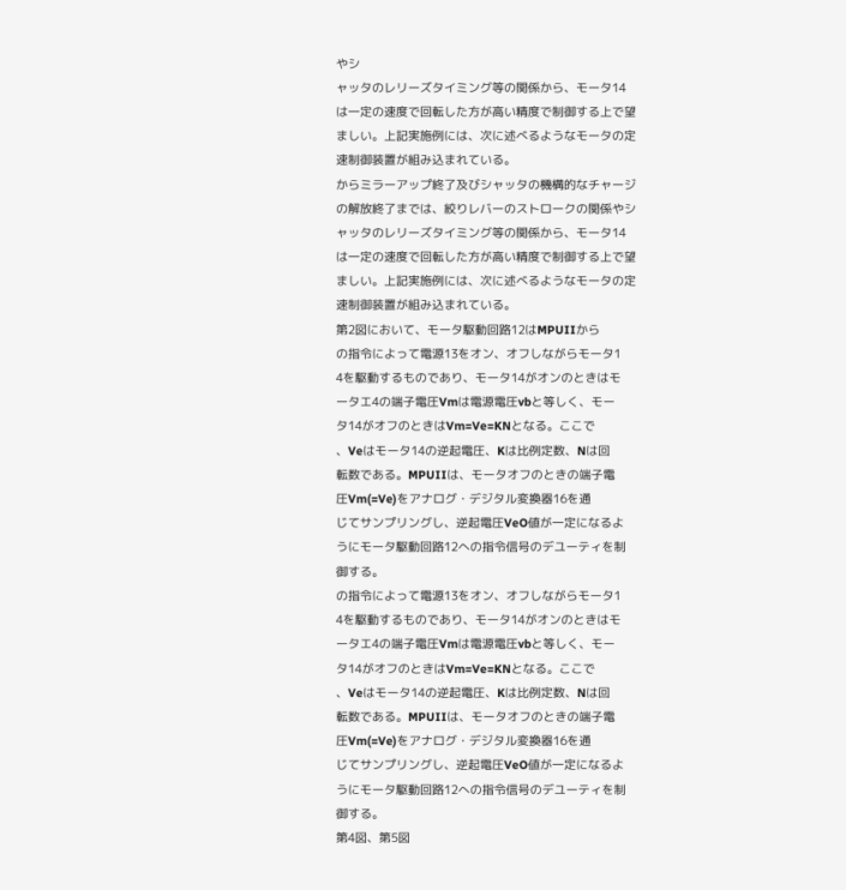やシ
ャッタのレリーズタイミング等の関係から、モータ14
は一定の速度で回転した方が高い精度で制御する上で望
ましい。上記実施例には、次に述べるようなモータの定
速制御装置が組み込まれている。
からミラーアップ終了及びシャッタの機構的なチャージ
の解放終了までは、絞りレバーのストロークの関係やシ
ャッタのレリーズタイミング等の関係から、モータ14
は一定の速度で回転した方が高い精度で制御する上で望
ましい。上記実施例には、次に述べるようなモータの定
速制御装置が組み込まれている。
第2図において、モータ駆動回路12はMPUIIから
の指令によって電源13をオン、オフしながらモータ1
4を駆動するものであり、モータ14がオンのときはモ
ータエ4の端子電圧Vmは電源電圧vbと等しく、モー
タ14がオフのときはVm=Ve=KNとなる。ここで
、Veはモータ14の逆起電圧、Kは比例定数、Nは回
転数である。MPUIIは、モータオフのときの端子電
圧Vm(=Ve)をアナログ・デジタル変換器16を通
じてサンプリングし、逆起電圧VeO値が一定になるよ
うにモータ駆動回路12への指令信号のデユーティを制
御する。
の指令によって電源13をオン、オフしながらモータ1
4を駆動するものであり、モータ14がオンのときはモ
ータエ4の端子電圧Vmは電源電圧vbと等しく、モー
タ14がオフのときはVm=Ve=KNとなる。ここで
、Veはモータ14の逆起電圧、Kは比例定数、Nは回
転数である。MPUIIは、モータオフのときの端子電
圧Vm(=Ve)をアナログ・デジタル変換器16を通
じてサンプリングし、逆起電圧VeO値が一定になるよ
うにモータ駆動回路12への指令信号のデユーティを制
御する。
第4図、第5図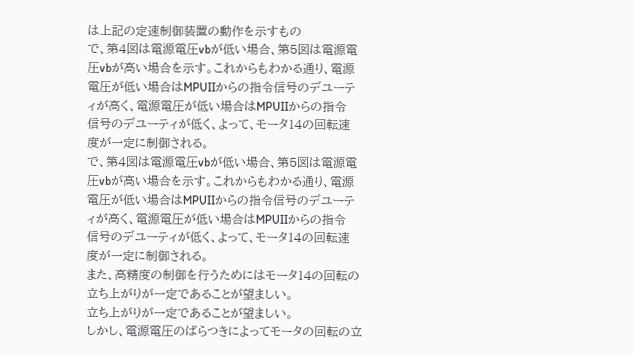は上記の定速制御装置の動作を示すもの
で、第4図は電源電圧vbが低い場合、第5図は電源電
圧vbが高い場合を示す。これからもわかる通り、電源
電圧が低い場合はMPUIIからの指令信号のデユーテ
ィが高く、電源電圧が低い場合はMPUIIからの指令
信号のデユーティが低く、よって、モータ14の回転速
度が一定に制御される。
で、第4図は電源電圧vbが低い場合、第5図は電源電
圧vbが高い場合を示す。これからもわかる通り、電源
電圧が低い場合はMPUIIからの指令信号のデユーテ
ィが高く、電源電圧が低い場合はMPUIIからの指令
信号のデユーティが低く、よって、モータ14の回転速
度が一定に制御される。
また、高精度の制御を行うためにはモータ14の回転の
立ち上がりが一定であることが望ましい。
立ち上がりが一定であることが望ましい。
しかし、電源電圧のばらつきによってモータの回転の立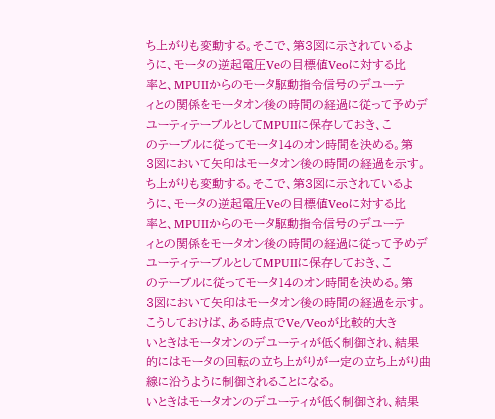ち上がりも変動する。そこで、第3図に示されているよ
うに、モータの逆起電圧Veの目標値Veoに対する比
率と、MPUIIからのモータ駆動指令信号のデユーテ
ィとの関係をモータオン後の時間の経過に従って予めデ
ユーティテーブルとしてMPUIIに保存しておき、こ
のテーブルに従ってモータ14のオン時間を決める。第
3図において矢印はモータオン後の時間の経過を示す。
ち上がりも変動する。そこで、第3図に示されているよ
うに、モータの逆起電圧Veの目標値Veoに対する比
率と、MPUIIからのモータ駆動指令信号のデユーテ
ィとの関係をモータオン後の時間の経過に従って予めデ
ユーティテーブルとしてMPUIIに保存しておき、こ
のテーブルに従ってモータ14のオン時間を決める。第
3図において矢印はモータオン後の時間の経過を示す。
こうしておけば、ある時点でVe/Veoが比較的大き
いときはモータオンのデユーティが低く制御され、結果
的にはモータの回転の立ち上がりが一定の立ち上がり曲
線に沿うように制御されることになる。
いときはモータオンのデユーティが低く制御され、結果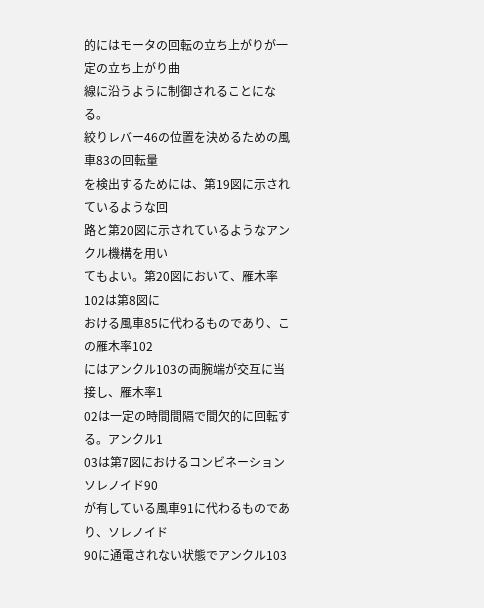的にはモータの回転の立ち上がりが一定の立ち上がり曲
線に沿うように制御されることになる。
絞りレバー46の位置を決めるための風車83の回転量
を検出するためには、第19図に示されているような回
路と第20図に示されているようなアンクル機構を用い
てもよい。第20図において、雁木率102は第8図に
おける風車85に代わるものであり、この雁木率102
にはアンクル103の両腕端が交互に当接し、雁木率1
02は一定の時間間隔で間欠的に回転する。アンクル1
03は第7図におけるコンビネーションソレノイド90
が有している風車91に代わるものであり、ソレノイド
90に通電されない状態でアンクル103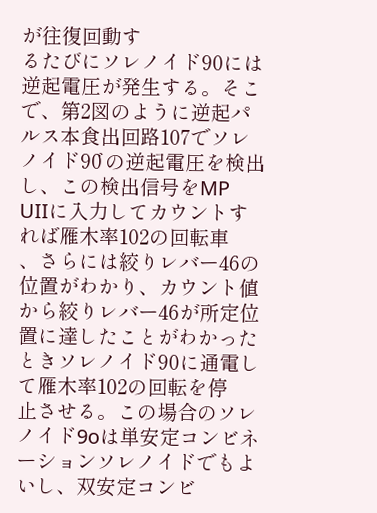が往復回動す
るたびにソレノイド90には逆起電圧が発生する。そこ
で、第2図のように逆起パルス本食出回路107でソレ
ノイド90゛の逆起電圧を検出し、この検出信号をMP
UIIに入力してカウントすれば雁木率102の回転車
、さらには絞りレバー46の位置がわかり、カウント値
から絞りレバー46が所定位置に達したことがわかった
ときソレノイド90に通電して雁木率102の回転を停
止させる。この場合のソレノイド9oは単安定コンビネ
ーションソレノイドでもよいし、双安定コンビ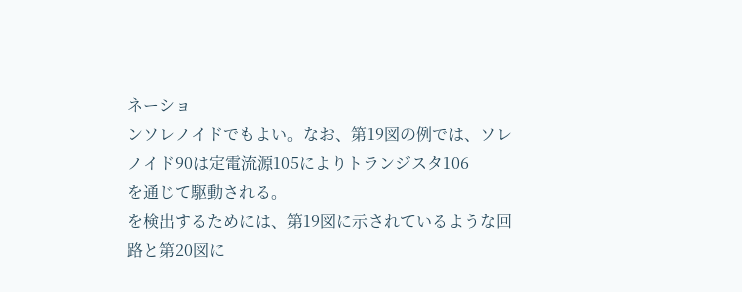ネーショ
ンソレノイドでもよい。なお、第19図の例では、ソレ
ノイド90は定電流源105によりトランジスタ106
を通じて駆動される。
を検出するためには、第19図に示されているような回
路と第20図に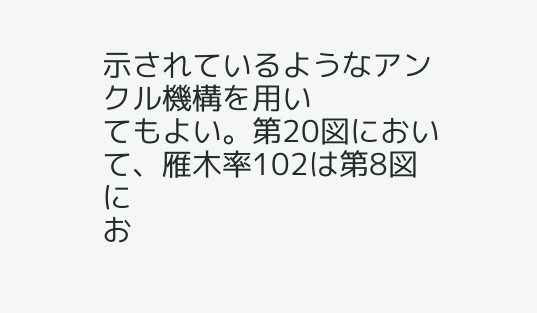示されているようなアンクル機構を用い
てもよい。第20図において、雁木率102は第8図に
お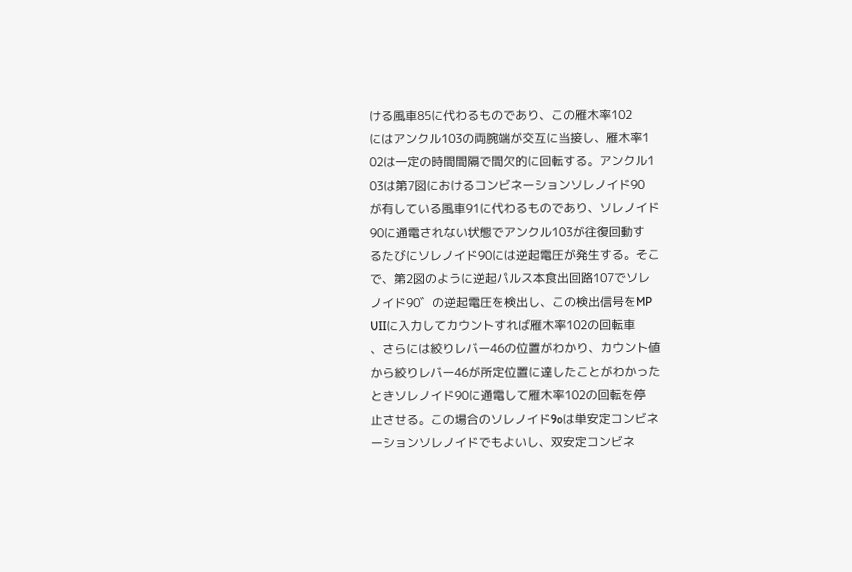ける風車85に代わるものであり、この雁木率102
にはアンクル103の両腕端が交互に当接し、雁木率1
02は一定の時間間隔で間欠的に回転する。アンクル1
03は第7図におけるコンビネーションソレノイド90
が有している風車91に代わるものであり、ソレノイド
90に通電されない状態でアンクル103が往復回動す
るたびにソレノイド90には逆起電圧が発生する。そこ
で、第2図のように逆起パルス本食出回路107でソレ
ノイド90゛の逆起電圧を検出し、この検出信号をMP
UIIに入力してカウントすれば雁木率102の回転車
、さらには絞りレバー46の位置がわかり、カウント値
から絞りレバー46が所定位置に達したことがわかった
ときソレノイド90に通電して雁木率102の回転を停
止させる。この場合のソレノイド9oは単安定コンビネ
ーションソレノイドでもよいし、双安定コンビネ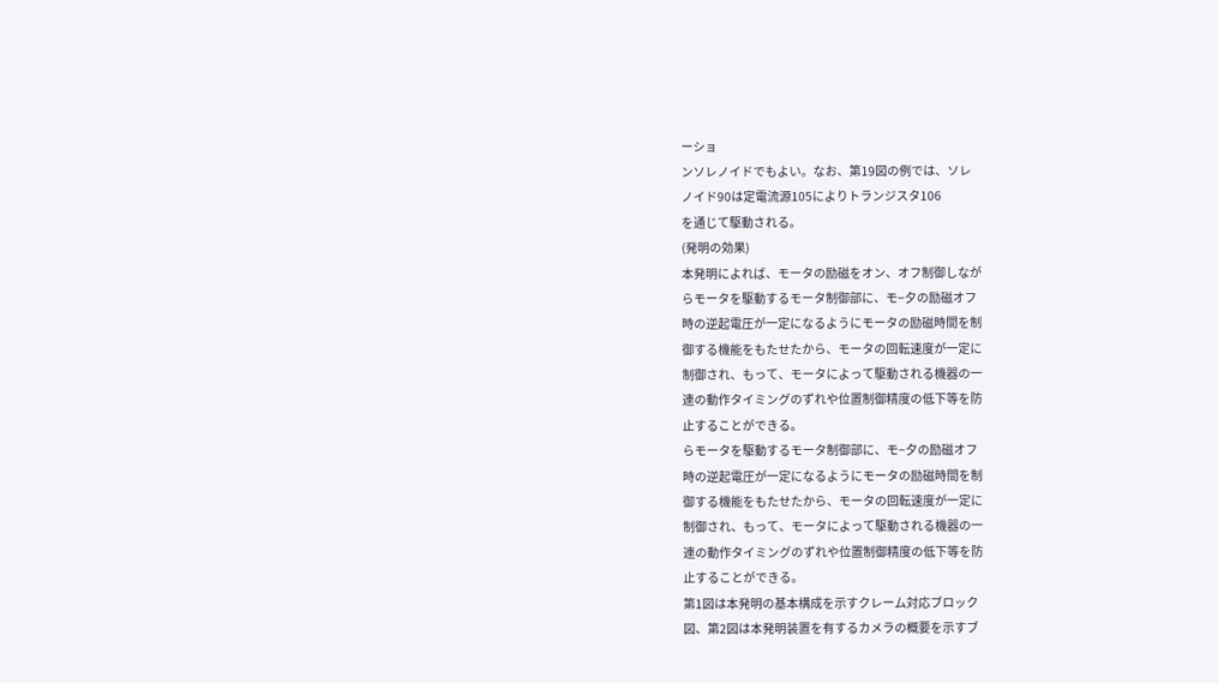ーショ
ンソレノイドでもよい。なお、第19図の例では、ソレ
ノイド90は定電流源105によりトランジスタ106
を通じて駆動される。
(発明の効果)
本発明によれば、モータの励磁をオン、オフ制御しなが
らモータを駆動するモータ制御部に、モ−夕の励磁オフ
時の逆起電圧が一定になるようにモータの励磁時間を制
御する機能をもたせたから、モータの回転速度が一定に
制御され、もって、モータによって駆動される機器の一
連の動作タイミングのずれや位置制御精度の低下等を防
止することができる。
らモータを駆動するモータ制御部に、モ−夕の励磁オフ
時の逆起電圧が一定になるようにモータの励磁時間を制
御する機能をもたせたから、モータの回転速度が一定に
制御され、もって、モータによって駆動される機器の一
連の動作タイミングのずれや位置制御精度の低下等を防
止することができる。
第1図は本発明の基本構成を示すクレーム対応ブロック
図、第2図は本発明装置を有するカメラの概要を示すブ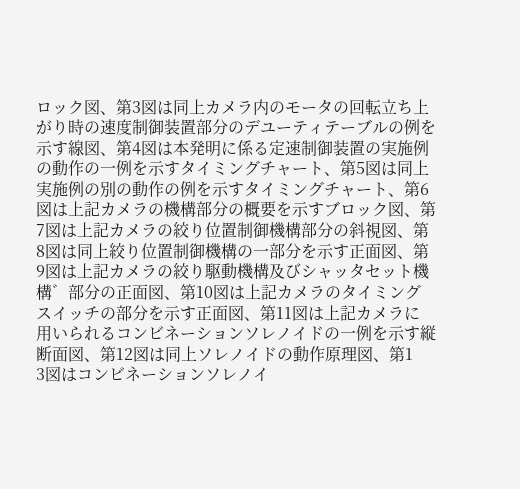ロック図、第3図は同上カメラ内のモータの回転立ち上
がり時の速度制御装置部分のデユーティテーブルの例を
示す線図、第4図は本発明に係る定速制御装置の実施例
の動作の一例を示すタイミングチャート、第5図は同上
実施例の別の動作の例を示すタイミングチャート、第6
図は上記カメラの機構部分の概要を示すブロック図、第
7図は上記カメラの絞り位置制御機構部分の斜視図、第
8図は同上絞り位置制御機構の一部分を示す正面図、第
9図は上記カメラの絞り駆動機構及びシャッタセット機
構゛部分の正面図、第10図は上記カメラのタイミング
スイッチの部分を示す正面図、第11図は上記カメラに
用いられるコンビネーションソレノイドの一例を示す縦
断面図、第12図は同上ソレノイドの動作原理図、第1
3図はコンビネーションソレノイ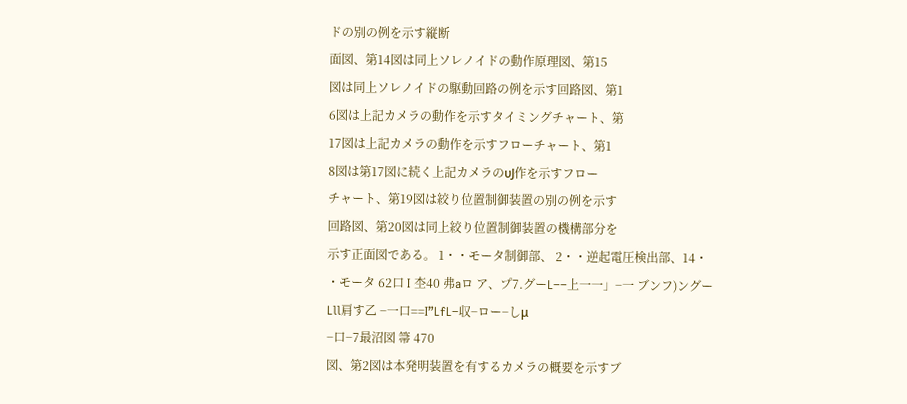ドの別の例を示す縦断
面図、第14図は同上ソレノイドの動作原理図、第15
図は同上ソレノイドの駆動回路の例を示す回路図、第1
6図は上記カメラの動作を示すタイミングチャート、第
17図は上記カメラの動作を示すフローチャート、第1
8図は第17図に続く上記カメラのυJ作を示すフロー
チャート、第19図は絞り位置制御装置の別の例を示す
回路図、第20図は同上絞り位置制御装置の機構部分を
示す正面図である。 1・・モータ制御部、 2・・逆起電圧検出部、14・
・モータ 62口 I 杢40 弗aロ ア、プ7.グーL−−上一一」−一 ブンフ)ングー
Lll肩す乙 −一口==I”LfL−収−ロー−しμ
−口−7最沼図 箒 470
図、第2図は本発明装置を有するカメラの概要を示すブ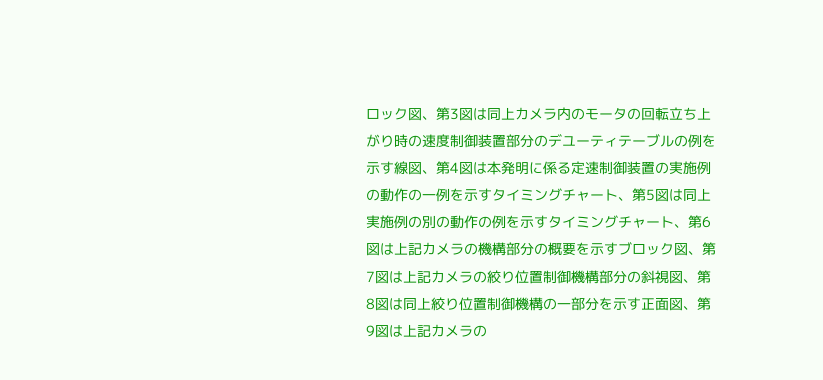ロック図、第3図は同上カメラ内のモータの回転立ち上
がり時の速度制御装置部分のデユーティテーブルの例を
示す線図、第4図は本発明に係る定速制御装置の実施例
の動作の一例を示すタイミングチャート、第5図は同上
実施例の別の動作の例を示すタイミングチャート、第6
図は上記カメラの機構部分の概要を示すブロック図、第
7図は上記カメラの絞り位置制御機構部分の斜視図、第
8図は同上絞り位置制御機構の一部分を示す正面図、第
9図は上記カメラの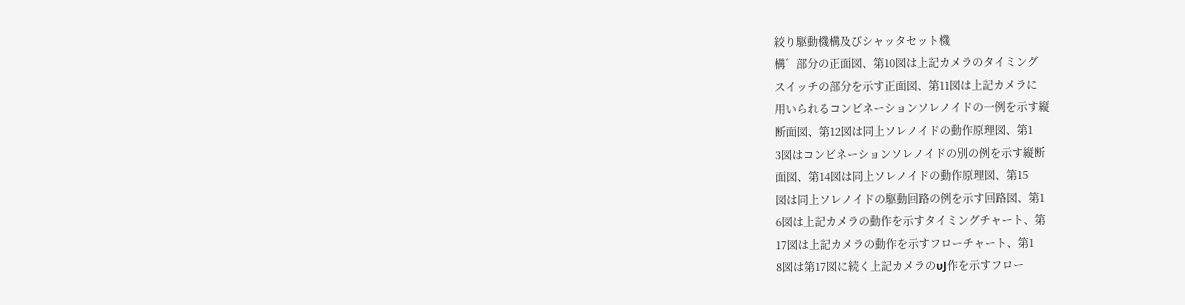絞り駆動機構及びシャッタセット機
構゛部分の正面図、第10図は上記カメラのタイミング
スイッチの部分を示す正面図、第11図は上記カメラに
用いられるコンビネーションソレノイドの一例を示す縦
断面図、第12図は同上ソレノイドの動作原理図、第1
3図はコンビネーションソレノイドの別の例を示す縦断
面図、第14図は同上ソレノイドの動作原理図、第15
図は同上ソレノイドの駆動回路の例を示す回路図、第1
6図は上記カメラの動作を示すタイミングチャート、第
17図は上記カメラの動作を示すフローチャート、第1
8図は第17図に続く上記カメラのυJ作を示すフロー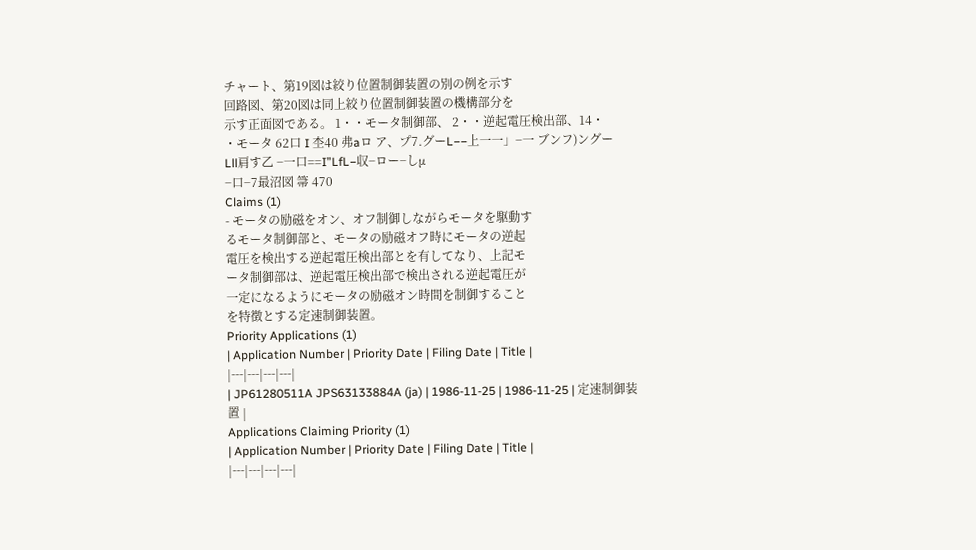チャート、第19図は絞り位置制御装置の別の例を示す
回路図、第20図は同上絞り位置制御装置の機構部分を
示す正面図である。 1・・モータ制御部、 2・・逆起電圧検出部、14・
・モータ 62口 I 杢40 弗aロ ア、プ7.グーL−−上一一」−一 ブンフ)ングー
Lll肩す乙 −一口==I”LfL−収−ロー−しμ
−口−7最沼図 箒 470
Claims (1)
- モータの励磁をオン、オフ制御しながらモータを駆動す
るモータ制御部と、モータの励磁オフ時にモータの逆起
電圧を検出する逆起電圧検出部とを有してなり、上記モ
ータ制御部は、逆起電圧検出部で検出される逆起電圧が
一定になるようにモータの励磁オン時間を制御すること
を特徴とする定速制御装置。
Priority Applications (1)
| Application Number | Priority Date | Filing Date | Title |
|---|---|---|---|
| JP61280511A JPS63133884A (ja) | 1986-11-25 | 1986-11-25 | 定速制御装置 |
Applications Claiming Priority (1)
| Application Number | Priority Date | Filing Date | Title |
|---|---|---|---|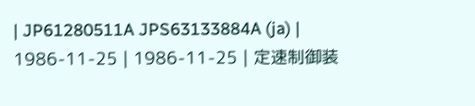| JP61280511A JPS63133884A (ja) | 1986-11-25 | 1986-11-25 | 定速制御装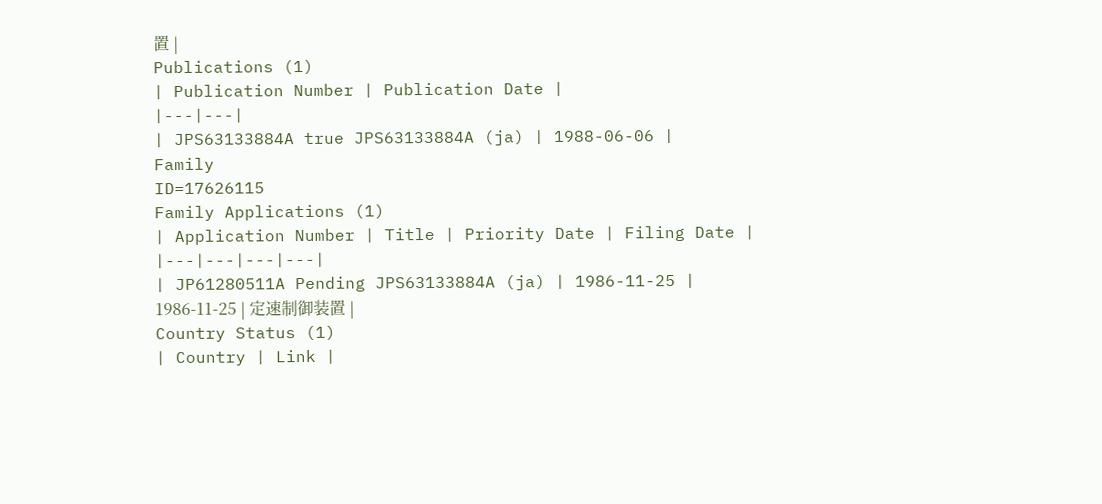置 |
Publications (1)
| Publication Number | Publication Date |
|---|---|
| JPS63133884A true JPS63133884A (ja) | 1988-06-06 |
Family
ID=17626115
Family Applications (1)
| Application Number | Title | Priority Date | Filing Date |
|---|---|---|---|
| JP61280511A Pending JPS63133884A (ja) | 1986-11-25 | 1986-11-25 | 定速制御装置 |
Country Status (1)
| Country | Link |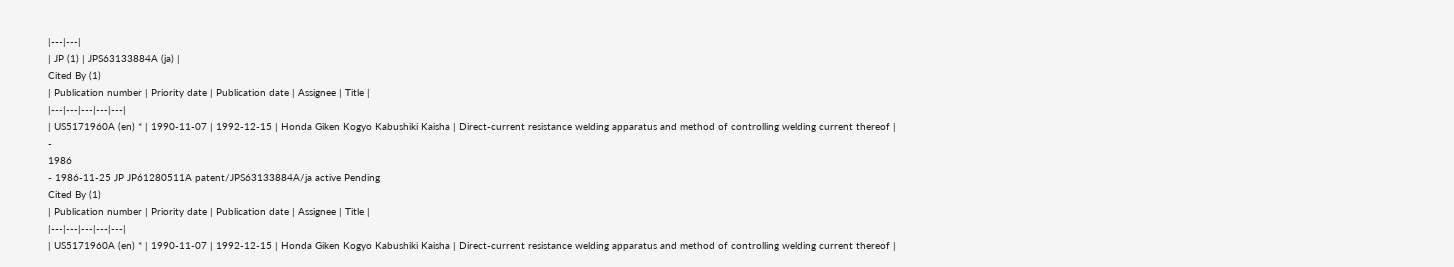|---|---|
| JP (1) | JPS63133884A (ja) |
Cited By (1)
| Publication number | Priority date | Publication date | Assignee | Title |
|---|---|---|---|---|
| US5171960A (en) * | 1990-11-07 | 1992-12-15 | Honda Giken Kogyo Kabushiki Kaisha | Direct-current resistance welding apparatus and method of controlling welding current thereof |
-
1986
- 1986-11-25 JP JP61280511A patent/JPS63133884A/ja active Pending
Cited By (1)
| Publication number | Priority date | Publication date | Assignee | Title |
|---|---|---|---|---|
| US5171960A (en) * | 1990-11-07 | 1992-12-15 | Honda Giken Kogyo Kabushiki Kaisha | Direct-current resistance welding apparatus and method of controlling welding current thereof |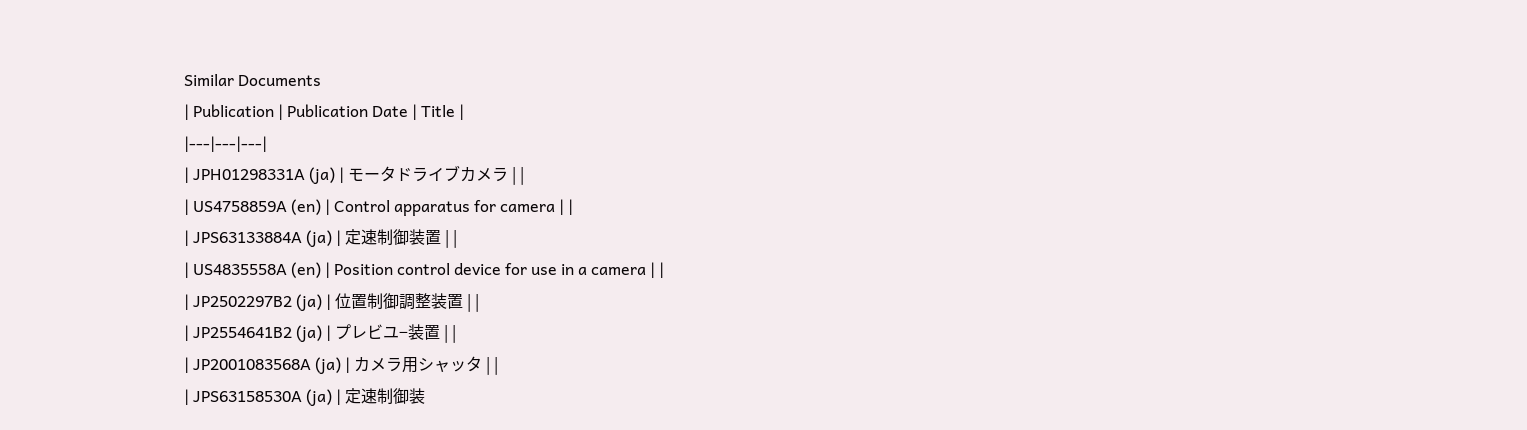Similar Documents
| Publication | Publication Date | Title |
|---|---|---|
| JPH01298331A (ja) | モータドライブカメラ | |
| US4758859A (en) | Control apparatus for camera | |
| JPS63133884A (ja) | 定速制御装置 | |
| US4835558A (en) | Position control device for use in a camera | |
| JP2502297B2 (ja) | 位置制御調整装置 | |
| JP2554641B2 (ja) | プレビユ−装置 | |
| JP2001083568A (ja) | カメラ用シャッタ | |
| JPS63158530A (ja) | 定速制御装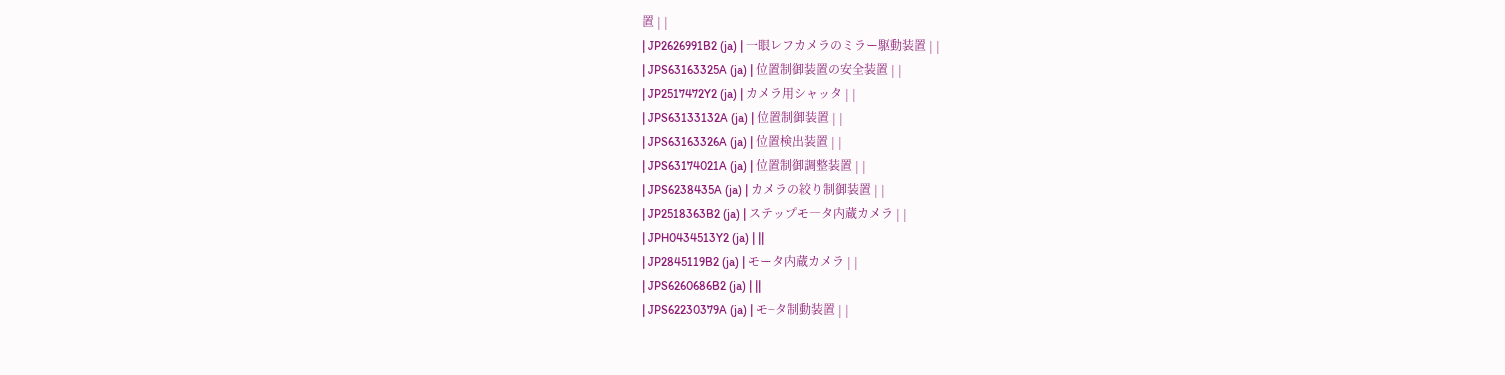置 | |
| JP2626991B2 (ja) | 一眼レフカメラのミラー駆動装置 | |
| JPS63163325A (ja) | 位置制御装置の安全装置 | |
| JP2517472Y2 (ja) | カメラ用シャッタ | |
| JPS63133132A (ja) | 位置制御装置 | |
| JPS63163326A (ja) | 位置検出装置 | |
| JPS63174021A (ja) | 位置制御調整装置 | |
| JPS6238435A (ja) | カメラの絞り制御装置 | |
| JP2518363B2 (ja) | ステップモ―タ内蔵カメラ | |
| JPH0434513Y2 (ja) | ||
| JP2845119B2 (ja) | モータ内蔵カメラ | |
| JPS6260686B2 (ja) | ||
| JPS62230379A (ja) | モ−タ制動装置 | |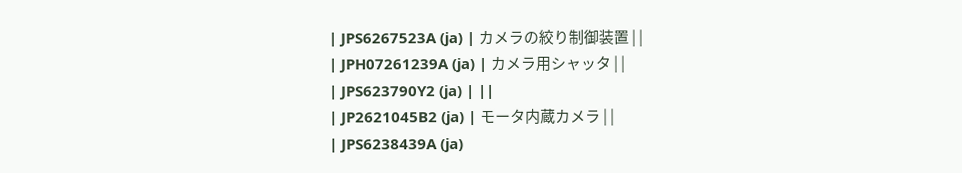| JPS6267523A (ja) | カメラの絞り制御装置 | |
| JPH07261239A (ja) | カメラ用シャッタ | |
| JPS623790Y2 (ja) | ||
| JP2621045B2 (ja) | モータ内蔵カメラ | |
| JPS6238439A (ja)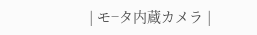| モ−タ内蔵カメラ |